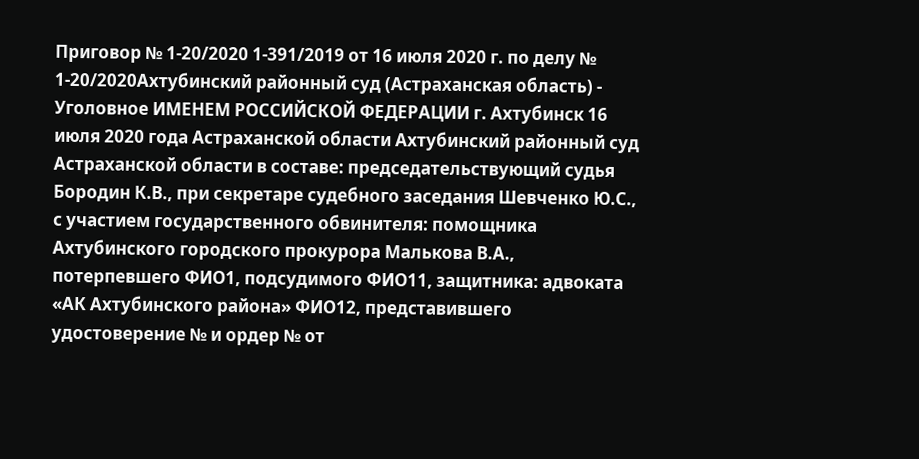Приговор № 1-20/2020 1-391/2019 от 16 июля 2020 г. по делу № 1-20/2020Ахтубинский районный суд (Астраханская область) - Уголовное ИМЕНЕМ РОССИЙСКОЙ ФЕДЕРАЦИИ г. Ахтубинск 16 июля 2020 года Астраханской области Ахтубинский районный суд Астраханской области в составе: председательствующий судья Бородин К.В., при секретаре судебного заседания Шевченко Ю.С., с участием государственного обвинителя: помощника Ахтубинского городского прокурора Малькова В.А., потерпевшего ФИО1, подсудимого ФИО11, защитника: адвоката «АК Ахтубинского района» ФИО12, представившего удостоверение № и ордер № от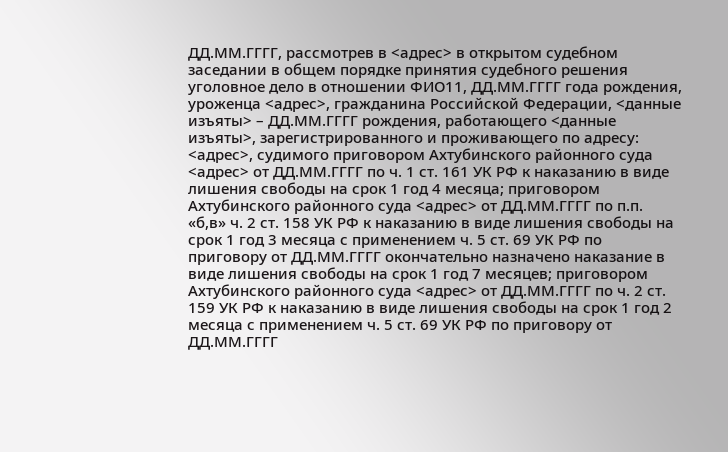ДД.ММ.ГГГГ, рассмотрев в <адрес> в открытом судебном заседании в общем порядке принятия судебного решения уголовное дело в отношении ФИО11, ДД.ММ.ГГГГ года рождения, уроженца <адрес>, гражданина Российской Федерации, <данные изъяты> – ДД.ММ.ГГГГ рождения, работающего <данные изъяты>, зарегистрированного и проживающего по адресу: <адрес>, судимого приговором Ахтубинского районного суда <адрес> от ДД.ММ.ГГГГ по ч. 1 ст. 161 УК РФ к наказанию в виде лишения свободы на срок 1 год 4 месяца; приговором Ахтубинского районного суда <адрес> от ДД.ММ.ГГГГ по п.п. «б,в» ч. 2 ст. 158 УК РФ к наказанию в виде лишения свободы на срок 1 год 3 месяца с применением ч. 5 ст. 69 УК РФ по приговору от ДД.ММ.ГГГГ окончательно назначено наказание в виде лишения свободы на срок 1 год 7 месяцев; приговором Ахтубинского районного суда <адрес> от ДД.ММ.ГГГГ по ч. 2 ст. 159 УК РФ к наказанию в виде лишения свободы на срок 1 год 2 месяца с применением ч. 5 ст. 69 УК РФ по приговору от ДД.ММ.ГГГГ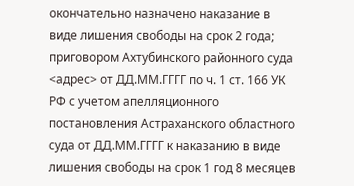окончательно назначено наказание в виде лишения свободы на срок 2 года; приговором Ахтубинского районного суда <адрес> от ДД.ММ.ГГГГ по ч. 1 ст. 166 УК РФ с учетом апелляционного постановления Астраханского областного суда от ДД.ММ.ГГГГ к наказанию в виде лишения свободы на срок 1 год 8 месяцев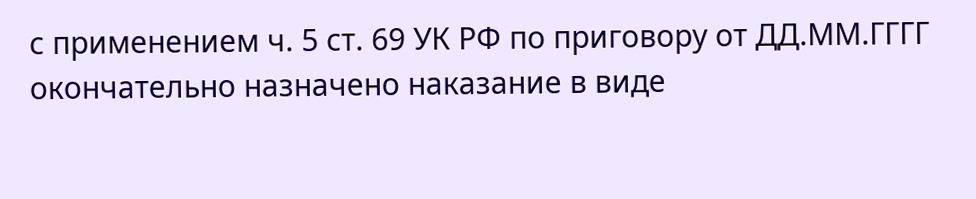с применением ч. 5 ст. 69 УК РФ по приговору от ДД.ММ.ГГГГ окончательно назначено наказание в виде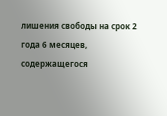лишения свободы на срок 2 года 6 месяцев, содержащегося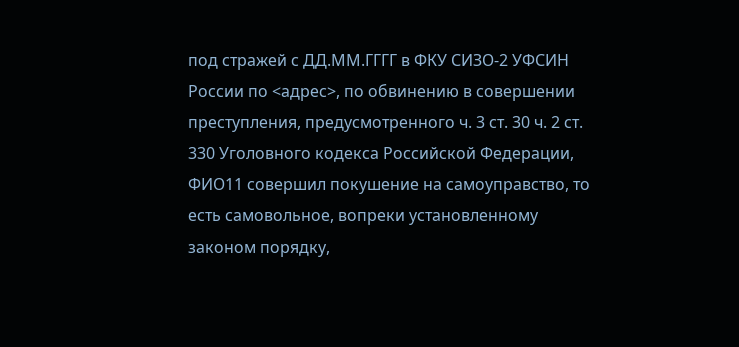под стражей с ДД.ММ.ГГГГ в ФКУ СИЗО-2 УФСИН России по <адрес>, по обвинению в совершении преступления, предусмотренного ч. 3 ст. 30 ч. 2 ст. 330 Уголовного кодекса Российской Федерации, ФИО11 совершил покушение на самоуправство, то есть самовольное, вопреки установленному законом порядку,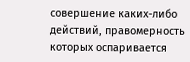совершение каких-либо действий, правомерность которых оспаривается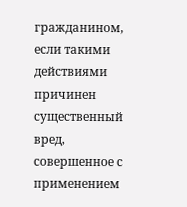гражданином, если такими действиями причинен существенный вред, совершенное с применением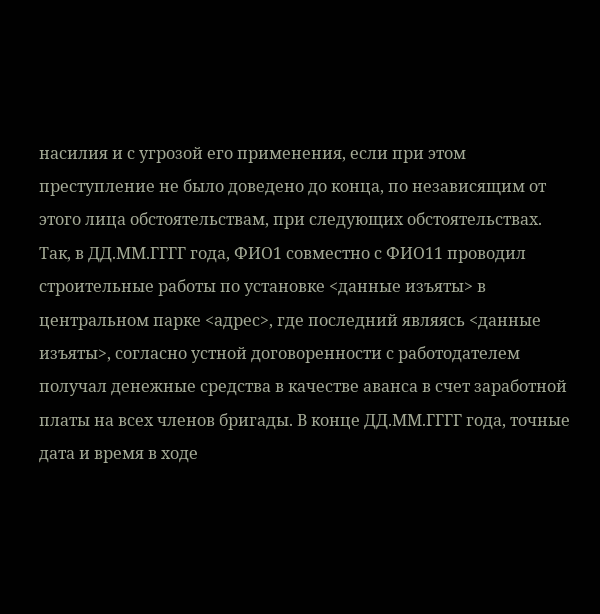насилия и с угрозой его применения, если при этом преступление не было доведено до конца, по независящим от этого лица обстоятельствам, при следующих обстоятельствах. Так, в ДД.ММ.ГГГГ года, ФИО1 совместно с ФИО11 проводил строительные работы по установке <данные изъяты> в центральном парке <адрес>, где последний являясь <данные изъяты>, согласно устной договоренности с работодателем получал денежные средства в качестве аванса в счет заработной платы на всех членов бригады. В конце ДД.ММ.ГГГГ года, точные дата и время в ходе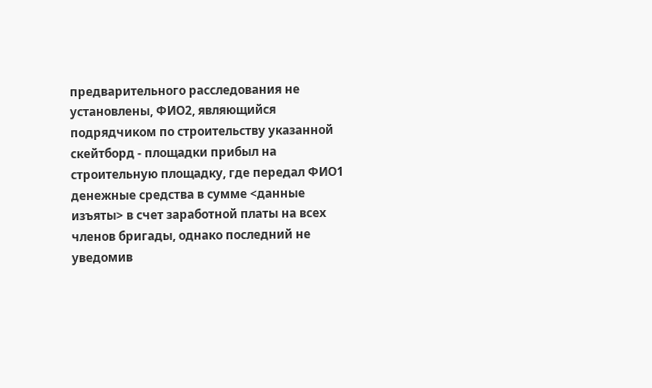предварительного расследования не установлены, ФИО2, являющийся подрядчиком по строительству указанной скейтборд - площадки прибыл на строительную площадку, где передал ФИО1 денежные средства в сумме <данные изъяты> в счет заработной платы на всех членов бригады, однако последний не уведомив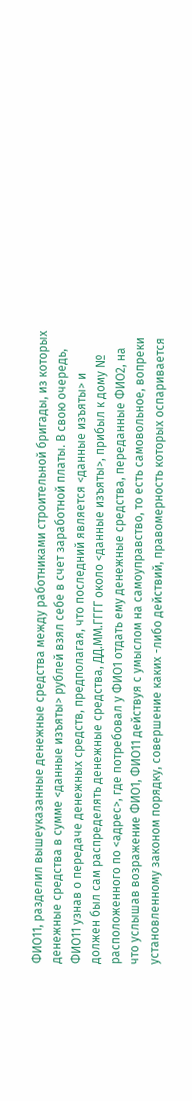ФИО11, разделил вышеуказанные денежные средства между работниками строительной бригады, из которых денежные средства в сумме <данные изъяты> рублей взял себе в счет заработной платы. В свою очередь, ФИО11 узнав о передаче денежных средств, предполагая, что последний является <данные изъяты> и должен был сам распределять денежные средства, ДД.ММ.ГГГГ около <данные изъяты>, прибыл к дому № расположенного по <адрес>, где потребовал у ФИО1 отдать ему денежные средства, переданные ФИО2, на что услышав возражение ФИО1, ФИО11 действуя с умыслом на самоуправство, то есть самовольное, вопреки установленному законом порядку, совершение каких -либо действий, правомерность которых оспаривается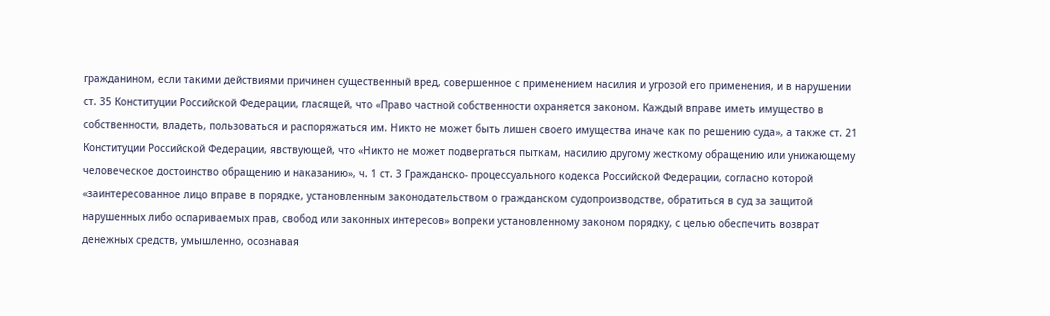гражданином, если такими действиями причинен существенный вред, совершенное с применением насилия и угрозой его применения, и в нарушении ст. 35 Конституции Российской Федерации, гласящей, что «Право частной собственности охраняется законом. Каждый вправе иметь имущество в собственности, владеть, пользоваться и распоряжаться им. Никто не может быть лишен своего имущества иначе как по решению суда», а также ст. 21 Конституции Российской Федерации, явствующей, что «Никто не может подвергаться пыткам, насилию другому жесткому обращению или унижающему человеческое достоинство обращению и наказанию», ч. 1 ст. 3 Гражданско- процессуального кодекса Российской Федерации, согласно которой «заинтересованное лицо вправе в порядке, установленным законодательством о гражданском судопроизводстве, обратиться в суд за защитой нарушенных либо оспариваемых прав, свобод или законных интересов» вопреки установленному законом порядку, с целью обеспечить возврат денежных средств, умышленно, осознавая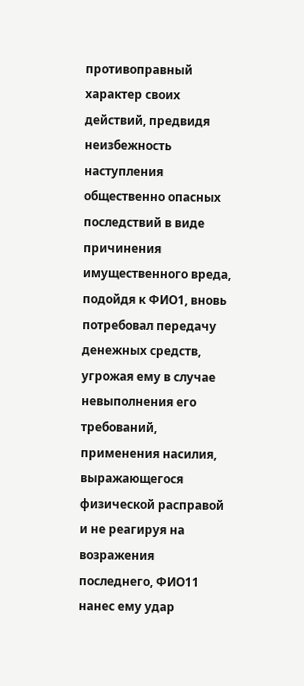противоправный характер своих действий, предвидя неизбежность наступления общественно опасных последствий в виде причинения имущественного вреда, подойдя к ФИО1, вновь потребовал передачу денежных средств, угрожая ему в случае невыполнения его требований, применения насилия, выражающегося физической расправой и не реагируя на возражения последнего, ФИО11 нанес ему удар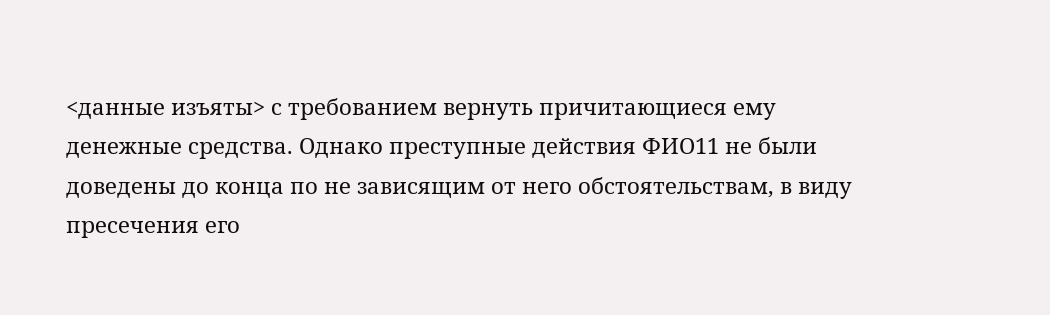<данные изъяты> с требованием вернуть причитающиеся ему денежные средства. Однако преступные действия ФИО11 не были доведены до конца по не зависящим от него обстоятельствам, в виду пресечения его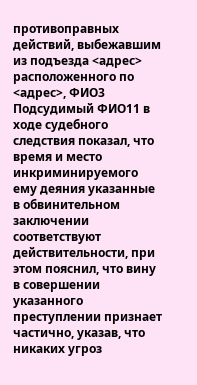противоправных действий, выбежавшим из подъезда <адрес> расположенного по <адрес>, ФИО3 Подсудимый ФИО11 в ходе судебного следствия показал, что время и место инкриминируемого ему деяния указанные в обвинительном заключении соответствуют действительности, при этом пояснил, что вину в совершении указанного преступлении признает частично, указав, что никаких угроз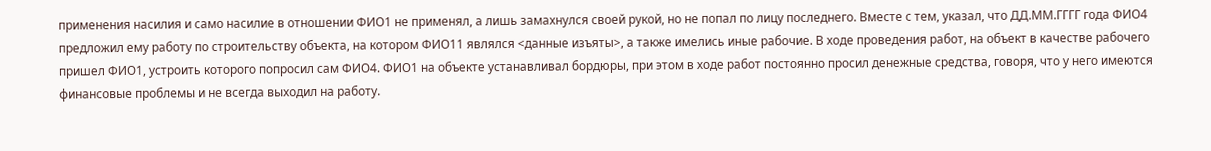применения насилия и само насилие в отношении ФИО1 не применял, а лишь замахнулся своей рукой, но не попал по лицу последнего. Вместе с тем, указал, что ДД.ММ.ГГГГ года ФИО4 предложил ему работу по строительству объекта, на котором ФИО11 являлся <данные изъяты>, а также имелись иные рабочие. В ходе проведения работ, на объект в качестве рабочего пришел ФИО1, устроить которого попросил сам ФИО4. ФИО1 на объекте устанавливал бордюры, при этом в ходе работ постоянно просил денежные средства, говоря, что у него имеются финансовые проблемы и не всегда выходил на работу.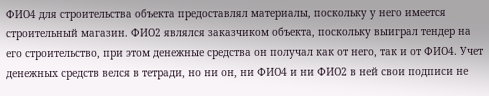ФИО4 для строительства объекта предоставлял материалы, поскольку у него имеется строительный магазин. ФИО2 являлся заказчиком объекта, поскольку выиграл тендер на его строительство, при этом денежные средства он получал как от него, так и от ФИО4. Учет денежных средств велся в тетради, но ни он, ни ФИО4 и ни ФИО2 в ней свои подписи не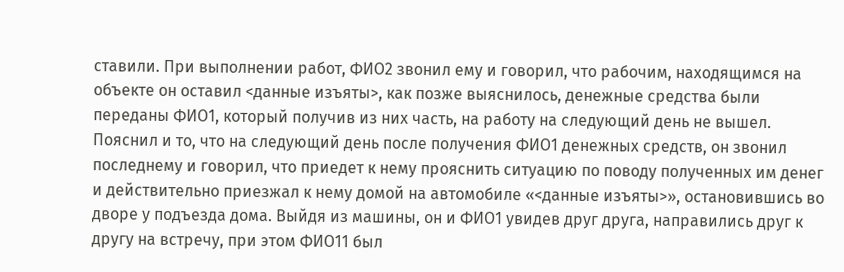ставили. При выполнении работ, ФИО2 звонил ему и говорил, что рабочим, находящимся на объекте он оставил <данные изъяты>, как позже выяснилось, денежные средства были переданы ФИО1, который получив из них часть, на работу на следующий день не вышел. Пояснил и то, что на следующий день после получения ФИО1 денежных средств, он звонил последнему и говорил, что приедет к нему прояснить ситуацию по поводу полученных им денег и действительно приезжал к нему домой на автомобиле «<данные изъяты>», остановившись во дворе у подъезда дома. Выйдя из машины, он и ФИО1 увидев друг друга, направились друг к другу на встречу, при этом ФИО11 был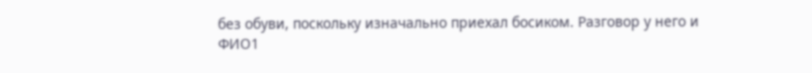без обуви, поскольку изначально приехал босиком. Разговор у него и ФИО1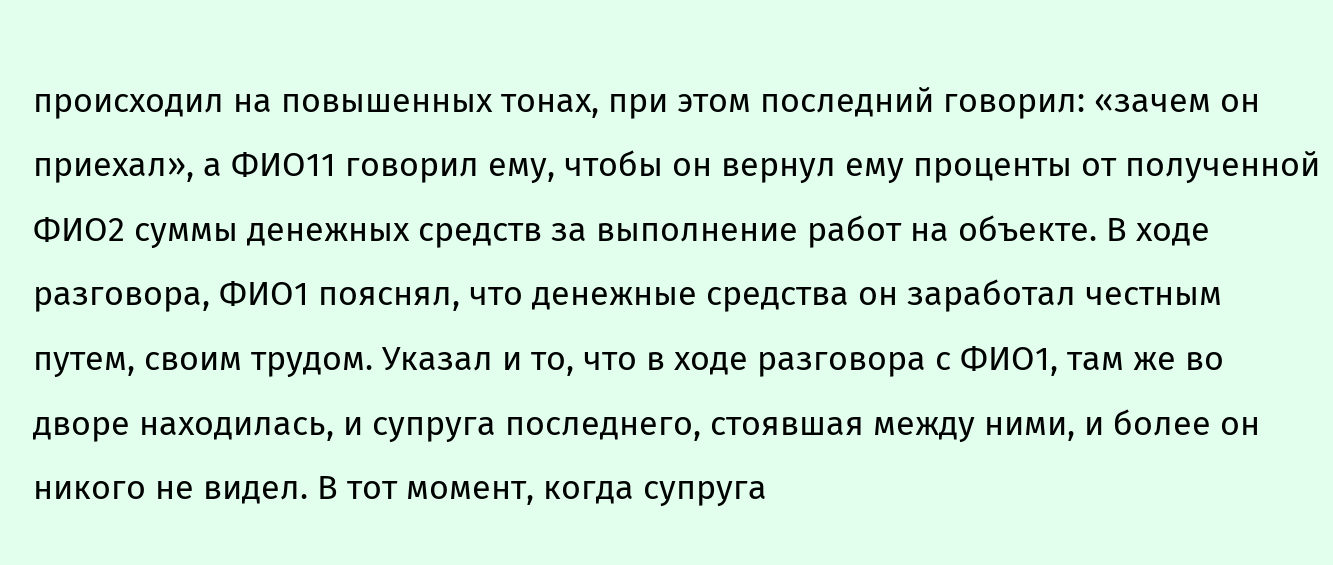происходил на повышенных тонах, при этом последний говорил: «зачем он приехал», а ФИО11 говорил ему, чтобы он вернул ему проценты от полученной ФИО2 суммы денежных средств за выполнение работ на объекте. В ходе разговора, ФИО1 пояснял, что денежные средства он заработал честным путем, своим трудом. Указал и то, что в ходе разговора с ФИО1, там же во дворе находилась, и супруга последнего, стоявшая между ними, и более он никого не видел. В тот момент, когда супруга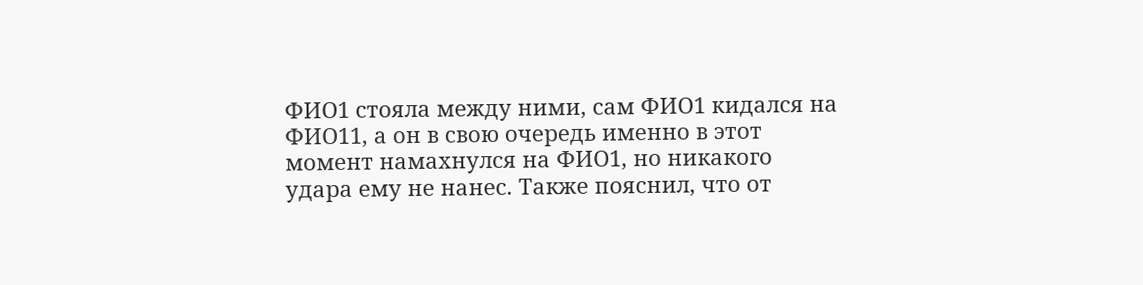ФИО1 стояла между ними, сам ФИО1 кидался на ФИО11, а он в свою очередь именно в этот момент намахнулся на ФИО1, но никакого удара ему не нанес. Также пояснил, что от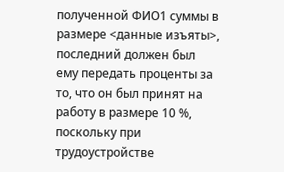полученной ФИО1 суммы в размере <данные изъяты>, последний должен был ему передать проценты за то, что он был принят на работу в размере 10 %, поскольку при трудоустройстве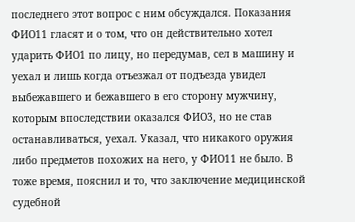последнего этот вопрос с ним обсуждался. Показания ФИО11 гласят и о том, что он действительно хотел ударить ФИО1 по лицу, но передумав, сел в машину и уехал и лишь когда отъезжал от подъезда увидел выбежавшего и бежавшего в его сторону мужчину, которым впоследствии оказался ФИО3, но не став останавливаться, уехал. Указал, что никакого оружия либо предметов похожих на него, у ФИО11 не было. В тоже время, пояснил и то, что заключение медицинской судебной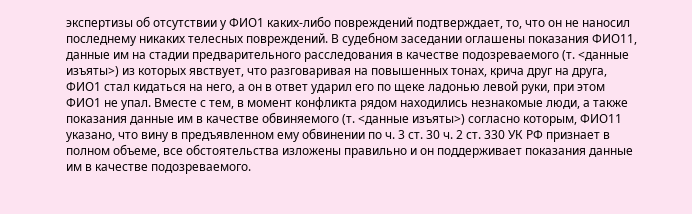экспертизы об отсутствии у ФИО1 каких-либо повреждений подтверждает, то, что он не наносил последнему никаких телесных повреждений. В судебном заседании оглашены показания ФИО11, данные им на стадии предварительного расследования в качестве подозреваемого (т. <данные изъяты>) из которых явствует, что разговаривая на повышенных тонах, крича друг на друга, ФИО1 стал кидаться на него, а он в ответ ударил его по щеке ладонью левой руки, при этом ФИО1 не упал. Вместе с тем, в момент конфликта рядом находились незнакомые люди, а также показания данные им в качестве обвиняемого (т. <данные изъяты>) согласно которым, ФИО11 указано, что вину в предъявленном ему обвинении по ч. 3 ст. 30 ч. 2 ст. 330 УК РФ признает в полном объеме, все обстоятельства изложены правильно и он поддерживает показания данные им в качестве подозреваемого.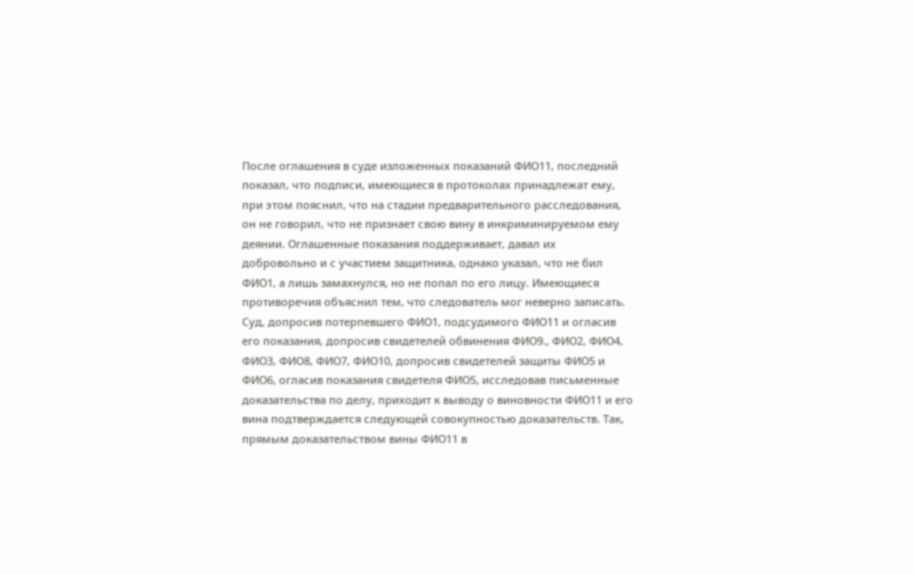После оглашения в суде изложенных показаний ФИО11, последний показал, что подписи, имеющиеся в протоколах принадлежат ему, при этом пояснил, что на стадии предварительного расследования, он не говорил, что не признает свою вину в инкриминируемом ему деянии. Оглашенные показания поддерживает, давал их добровольно и с участием защитника, однако указал, что не бил ФИО1, а лишь замахнулся, но не попал по его лицу. Имеющиеся противоречия объяснил тем, что следователь мог неверно записать. Суд, допросив потерпевшего ФИО1, подсудимого ФИО11 и огласив его показания, допросив свидетелей обвинения ФИО9., ФИО2, ФИО4, ФИО3, ФИО8, ФИО7, ФИО10, допросив свидетелей защиты ФИО5 и ФИО6, огласив показания свидетеля ФИО5, исследовав письменные доказательства по делу, приходит к выводу о виновности ФИО11 и его вина подтверждается следующей совокупностью доказательств. Так, прямым доказательством вины ФИО11 в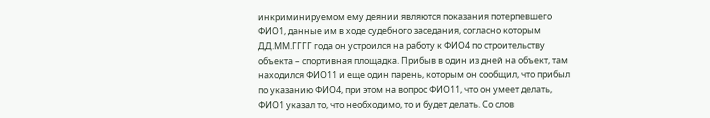инкриминируемом ему деянии являются показания потерпевшего ФИО1, данные им в ходе судебного заседания, согласно которым ДД.ММ.ГГГГ года он устроился на работу к ФИО4 по строительству объекта – спортивная площадка. Прибыв в один из дней на объект, там находился ФИО11 и еще один парень, которым он сообщил, что прибыл по указанию ФИО4, при этом на вопрос ФИО11, что он умеет делать, ФИО1 указал то, что необходимо, то и будет делать. Со слов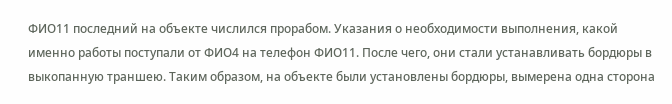ФИО11 последний на объекте числился прорабом. Указания о необходимости выполнения, какой именно работы поступали от ФИО4 на телефон ФИО11. После чего, они стали устанавливать бордюры в выкопанную траншею. Таким образом, на объекте были установлены бордюры, вымерена одна сторона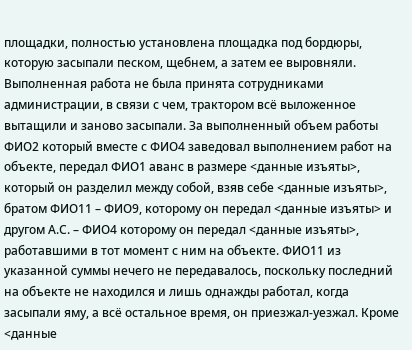площадки, полностью установлена площадка под бордюры, которую засыпали песком, щебнем, а затем ее выровняли. Выполненная работа не была принята сотрудниками администрации, в связи с чем, трактором всё выложенное вытащили и заново засыпали. За выполненный объем работы ФИО2 который вместе с ФИО4 заведовал выполнением работ на объекте, передал ФИО1 аванс в размере <данные изъяты>, который он разделил между собой, взяв себе <данные изъяты>, братом ФИО11 – ФИО9, которому он передал <данные изъяты> и другом А.С. – ФИО4 которому он передал <данные изъяты>, работавшими в тот момент с ним на объекте. ФИО11 из указанной суммы нечего не передавалось, поскольку последний на объекте не находился и лишь однажды работал, когда засыпали яму, а всё остальное время, он приезжал-уезжал. Кроме <данные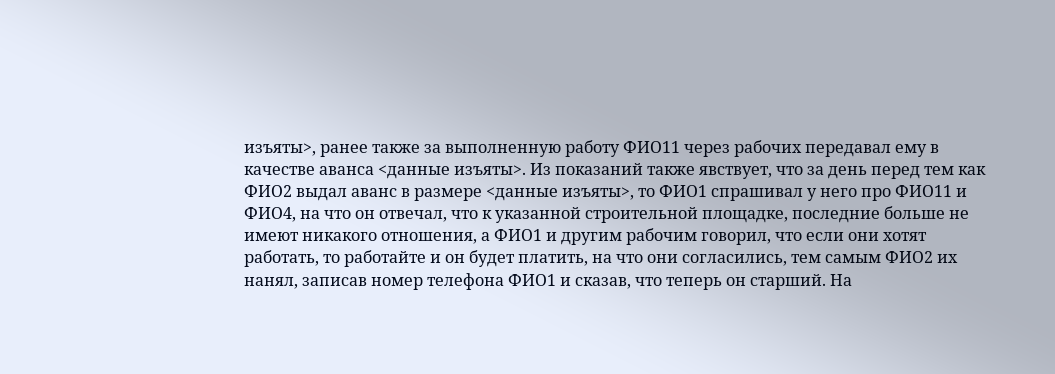изъяты>, ранее также за выполненную работу ФИО11 через рабочих передавал ему в качестве аванса <данные изъяты>. Из показаний также явствует, что за день перед тем как ФИО2 выдал аванс в размере <данные изъяты>, то ФИО1 спрашивал у него про ФИО11 и ФИО4, на что он отвечал, что к указанной строительной площадке, последние больше не имеют никакого отношения, а ФИО1 и другим рабочим говорил, что если они хотят работать, то работайте и он будет платить, на что они согласились, тем самым ФИО2 их нанял, записав номер телефона ФИО1 и сказав, что теперь он старший. На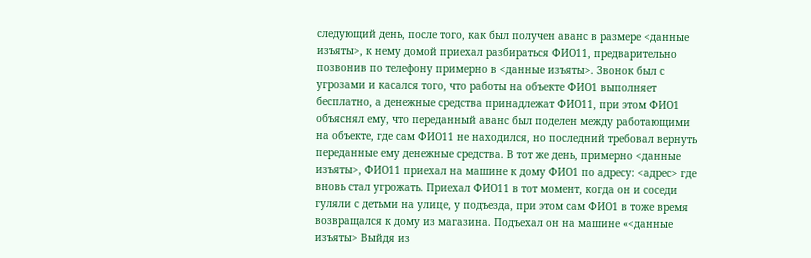следующий день, после того, как был получен аванс в размере <данные изъяты>, к нему домой приехал разбираться ФИО11, предварительно позвонив по телефону примерно в <данные изъяты>. Звонок был с угрозами и касался того, что работы на объекте ФИО1 выполняет бесплатно, а денежные средства принадлежат ФИО11, при этом ФИО1 объяснял ему, что переданный аванс был поделен между работающими на объекте, где сам ФИО11 не находился, но последний требовал вернуть переданные ему денежные средства. В тот же день, примерно <данные изъяты>, ФИО11 приехал на машине к дому ФИО1 по адресу: <адрес> где вновь стал угрожать. Приехал ФИО11 в тот момент, когда он и соседи гуляли с детьми на улице, у подъезда, при этом сам ФИО1 в тоже время возвращался к дому из магазина. Подъехал он на машине «<данные изъяты> Выйдя из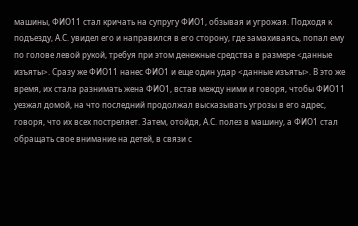машины, ФИО11 стал кричать на супругу ФИО1, обзывая и угрожая. Подходя к подъезду, А.С. увидел его и направился в его сторону, где замахиваясь, попал ему по голове левой рукой, требуя при этом денежные средства в размере <данные изъяты>. Сразу же ФИО11 нанес ФИО1 и еще один удар <данные изъяты>. В это же время, их стала разнимать жена ФИО1, встав между ними и говоря, чтобы ФИО11 уезжал домой, на что последний продолжал высказывать угрозы в его адрес, говоря, что их всех постреляет. Затем, отойдя, А.С. полез в машину, а ФИО1 стал обращать свое внимание на детей, в связи с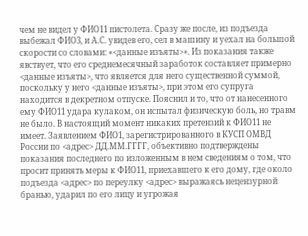чем не видел у ФИО11 пистолета. Сразу же после, из подъезда выбежал ФИО3, и А.С. увидев его, сел в машину и уехал на большой скорости со словами: «<данные изъяты>». Из показания также явствует, что его среднемесячный заработок составляет примерно <данные изъяты>, что является для него существенной суммой, поскольку у него <данные изъяты>, при этом его супруга находится в декретном отпуске. Пояснил и то, что от нанесенного ему ФИО11 удара кулаком, он испытал физическую боль, но травм не было. В настоящий момент никаких претензий к ФИО11 не имеет. Заявлением ФИО1, зарегистрированного в КУСП ОМВД России по <адрес> ДД.ММ.ГГГГ, объективно подтверждены показания последнего по изложенным в нем сведениям о том, что просит принять меры к ФИО11, приехавшего к его дому, где около подъезда <адрес> по переулку <адрес> выражаясь нецензурной бранью, ударил по его лицу и угрожая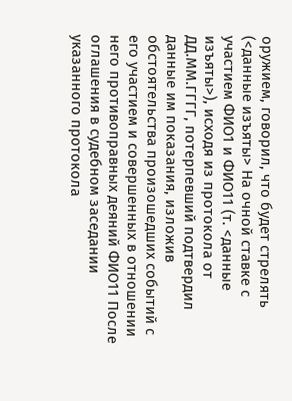оружием, говорил, что будет стрелять (<данные изъяты> На очной ставке с участием ФИО1 и ФИО11 (т. <данные изъяты>), исходя из протокола от ДД.ММ.ГГГГ, потерпевший подтвердил данные им показания, изложив обстоятельства произошедших событий с его участием и совершенных в отношении него противоправных деяний ФИО11 После оглашения в судебном заседании указанного протокола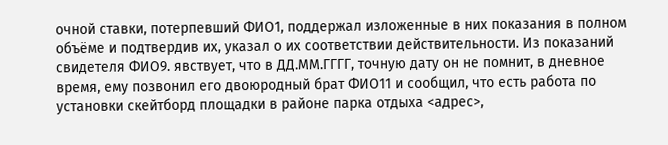очной ставки, потерпевший ФИО1, поддержал изложенные в них показания в полном объёме и подтвердив их, указал о их соответствии действительности. Из показаний свидетеля ФИО9. явствует, что в ДД.ММ.ГГГГ, точную дату он не помнит, в дневное время, ему позвонил его двоюродный брат ФИО11 и сообщил, что есть работа по установки скейтборд площадки в районе парка отдыха <адрес>,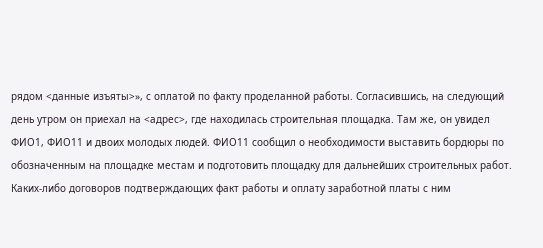рядом <данные изъяты>», с оплатой по факту проделанной работы. Согласившись, на следующий день утром он приехал на <адрес>, где находилась строительная площадка. Там же, он увидел ФИО1, ФИО11 и двоих молодых людей. ФИО11 сообщил о необходимости выставить бордюры по обозначенным на площадке местам и подготовить площадку для дальнейших строительных работ. Каких-либо договоров подтверждающих факт работы и оплату заработной платы с ним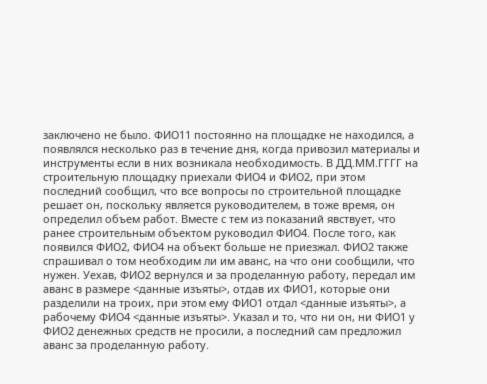заключено не было. ФИО11 постоянно на площадке не находился, а появлялся несколько раз в течение дня, когда привозил материалы и инструменты если в них возникала необходимость. В ДД.ММ.ГГГГ на строительную площадку приехали ФИО4 и ФИО2, при этом последний сообщил, что все вопросы по строительной площадке решает он, поскольку является руководителем, в тоже время, он определил объем работ. Вместе с тем из показаний явствует, что ранее строительным объектом руководил ФИО4. После того, как появился ФИО2, ФИО4 на объект больше не приезжал. ФИО2 также спрашивал о том необходим ли им аванс, на что они сообщили, что нужен. Уехав, ФИО2 вернулся и за проделанную работу, передал им аванс в размере <данные изъяты>, отдав их ФИО1, которые они разделили на троих, при этом ему ФИО1 отдал <данные изъяты>, а рабочему ФИО4 <данные изъяты>. Указал и то, что ни он, ни ФИО1 у ФИО2 денежных средств не просили, а последний сам предложил аванс за проделанную работу.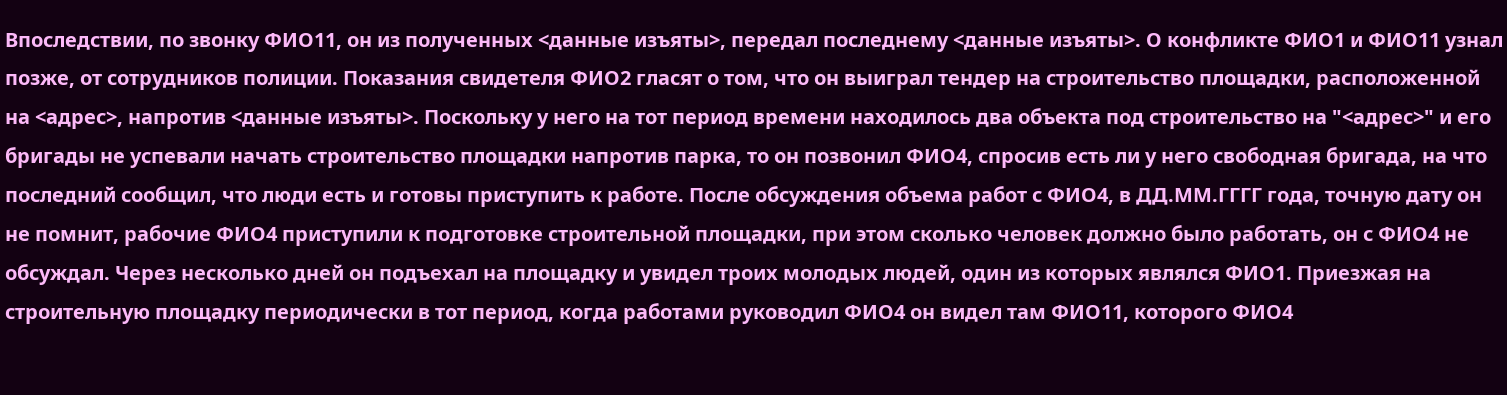Впоследствии, по звонку ФИО11, он из полученных <данные изъяты>, передал последнему <данные изъяты>. О конфликте ФИО1 и ФИО11 узнал позже, от сотрудников полиции. Показания свидетеля ФИО2 гласят о том, что он выиграл тендер на строительство площадки, расположенной на <адрес>, напротив <данные изъяты>. Поскольку у него на тот период времени находилось два объекта под строительство на "<адрес>" и его бригады не успевали начать строительство площадки напротив парка, то он позвонил ФИО4, спросив есть ли у него свободная бригада, на что последний сообщил, что люди есть и готовы приступить к работе. После обсуждения объема работ с ФИО4, в ДД.ММ.ГГГГ года, точную дату он не помнит, рабочие ФИО4 приступили к подготовке строительной площадки, при этом сколько человек должно было работать, он с ФИО4 не обсуждал. Через несколько дней он подъехал на площадку и увидел троих молодых людей, один из которых являлся ФИО1. Приезжая на строительную площадку периодически в тот период, когда работами руководил ФИО4 он видел там ФИО11, которого ФИО4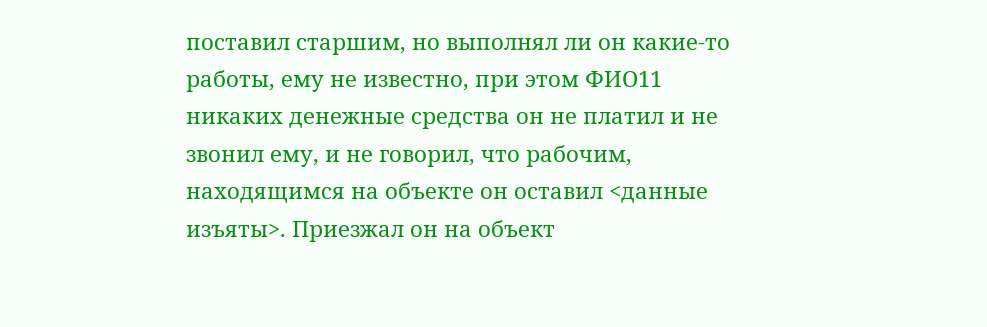поставил старшим, но выполнял ли он какие-то работы, ему не известно, при этом ФИО11 никаких денежные средства он не платил и не звонил ему, и не говорил, что рабочим, находящимся на объекте он оставил <данные изъяты>. Приезжал он на объект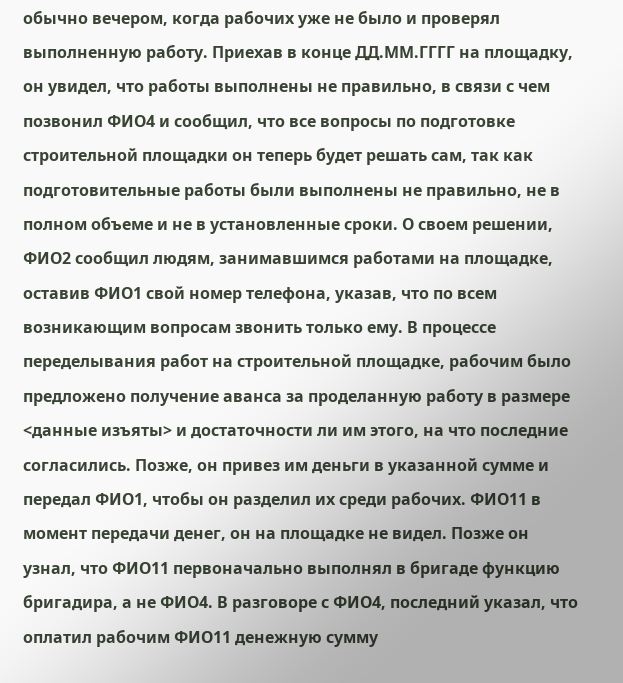обычно вечером, когда рабочих уже не было и проверял выполненную работу. Приехав в конце ДД.ММ.ГГГГ на площадку, он увидел, что работы выполнены не правильно, в связи с чем позвонил ФИО4 и сообщил, что все вопросы по подготовке строительной площадки он теперь будет решать сам, так как подготовительные работы были выполнены не правильно, не в полном объеме и не в установленные сроки. О своем решении, ФИО2 сообщил людям, занимавшимся работами на площадке, оставив ФИО1 свой номер телефона, указав, что по всем возникающим вопросам звонить только ему. В процессе переделывания работ на строительной площадке, рабочим было предложено получение аванса за проделанную работу в размере <данные изъяты> и достаточности ли им этого, на что последние согласились. Позже, он привез им деньги в указанной сумме и передал ФИО1, чтобы он разделил их среди рабочих. ФИО11 в момент передачи денег, он на площадке не видел. Позже он узнал, что ФИО11 первоначально выполнял в бригаде функцию бригадира, а не ФИО4. В разговоре с ФИО4, последний указал, что оплатил рабочим ФИО11 денежную сумму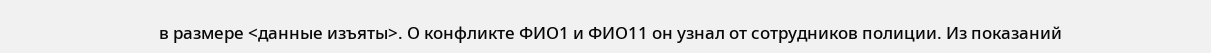в размере <данные изъяты>. О конфликте ФИО1 и ФИО11 он узнал от сотрудников полиции. Из показаний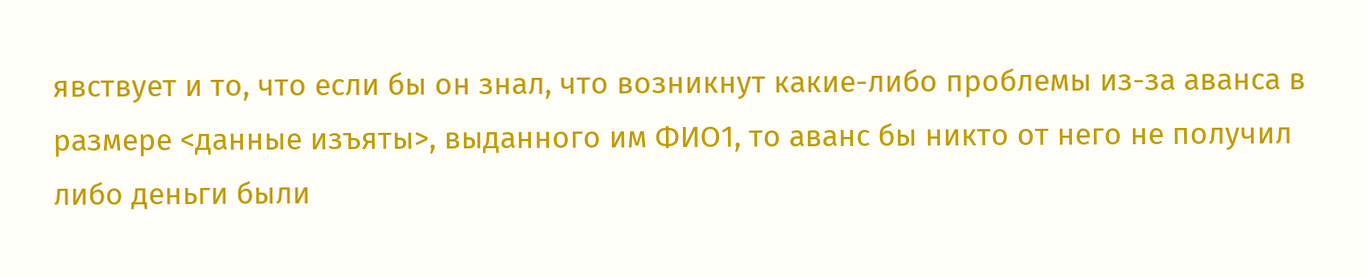явствует и то, что если бы он знал, что возникнут какие-либо проблемы из-за аванса в размере <данные изъяты>, выданного им ФИО1, то аванс бы никто от него не получил либо деньги были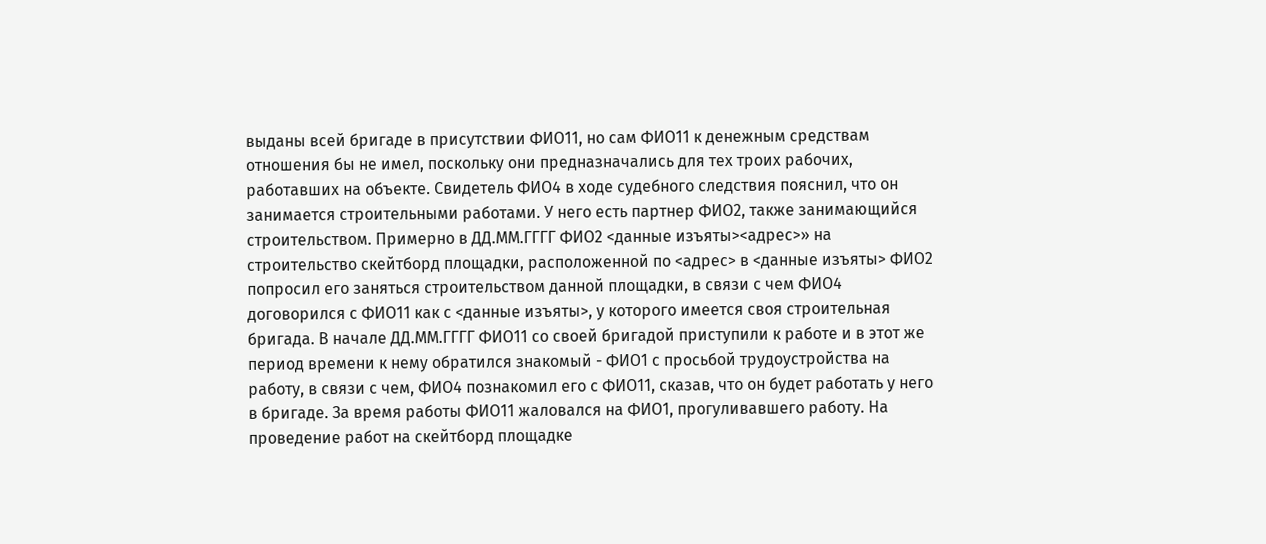выданы всей бригаде в присутствии ФИО11, но сам ФИО11 к денежным средствам отношения бы не имел, поскольку они предназначались для тех троих рабочих, работавших на объекте. Свидетель ФИО4 в ходе судебного следствия пояснил, что он занимается строительными работами. У него есть партнер ФИО2, также занимающийся строительством. Примерно в ДД.ММ.ГГГГ ФИО2 <данные изъяты><адрес>» на строительство скейтборд площадки, расположенной по <адрес> в <данные изъяты> ФИО2 попросил его заняться строительством данной площадки, в связи с чем ФИО4 договорился с ФИО11 как с <данные изъяты>, у которого имеется своя строительная бригада. В начале ДД.ММ.ГГГГ ФИО11 со своей бригадой приступили к работе и в этот же период времени к нему обратился знакомый - ФИО1 с просьбой трудоустройства на работу, в связи с чем, ФИО4 познакомил его с ФИО11, сказав, что он будет работать у него в бригаде. За время работы ФИО11 жаловался на ФИО1, прогуливавшего работу. На проведение работ на скейтборд площадке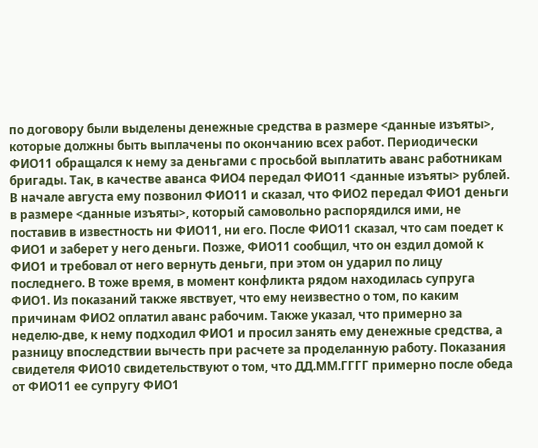по договору были выделены денежные средства в размере <данные изъяты>, которые должны быть выплачены по окончанию всех работ. Периодически ФИО11 обращался к нему за деньгами с просьбой выплатить аванс работникам бригады. Так, в качестве аванса ФИО4 передал ФИО11 <данные изъяты> рублей. В начале августа ему позвонил ФИО11 и сказал, что ФИО2 передал ФИО1 деньги в размере <данные изъяты>, который самовольно распорядился ими, не поставив в известность ни ФИО11, ни его. После ФИО11 сказал, что сам поедет к ФИО1 и заберет у него деньги. Позже, ФИО11 сообщил, что он ездил домой к ФИО1 и требовал от него вернуть деньги, при этом он ударил по лицу последнего. В тоже время, в момент конфликта рядом находилась супруга ФИО1. Из показаний также явствует, что ему неизвестно о том, по каким причинам ФИО2 оплатил аванс рабочим. Также указал, что примерно за неделю-две, к нему подходил ФИО1 и просил занять ему денежные средства, а разницу впоследствии вычесть при расчете за проделанную работу. Показания свидетеля ФИО10 свидетельствуют о том, что ДД.ММ.ГГГГ примерно после обеда от ФИО11 ее супругу ФИО1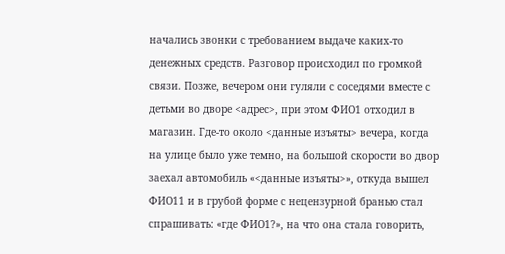начались звонки с требованием выдаче каких-то денежных средств. Разговор происходил по громкой связи. Позже, вечером они гуляли с соседями вместе с детьми во дворе <адрес>, при этом ФИО1 отходил в магазин. Где-то около <данные изъяты> вечера, когда на улице было уже темно, на большой скорости во двор заехал автомобиль «<данные изъяты>», откуда вышел ФИО11 и в грубой форме с нецензурной бранью стал спрашивать: «где ФИО1?», на что она стала говорить,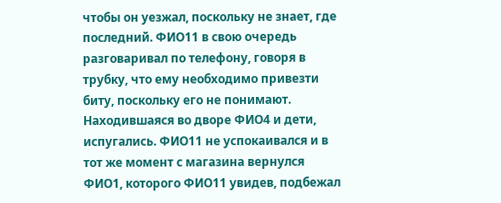чтобы он уезжал, поскольку не знает, где последний. ФИО11 в свою очередь разговаривал по телефону, говоря в трубку, что ему необходимо привезти биту, поскольку его не понимают. Находившаяся во дворе ФИО4 и дети, испугались. ФИО11 не успокаивался и в тот же момент с магазина вернулся ФИО1, которого ФИО11 увидев, подбежал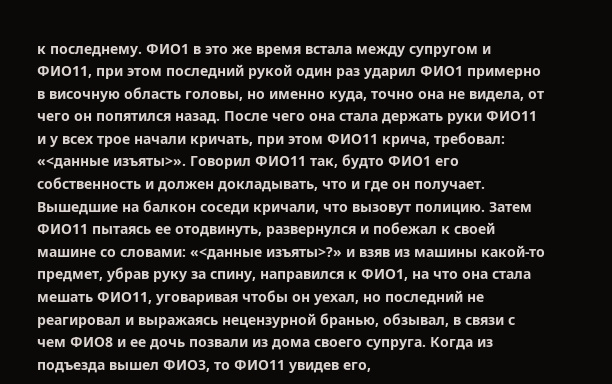к последнему. ФИО1 в это же время встала между супругом и ФИО11, при этом последний рукой один раз ударил ФИО1 примерно в височную область головы, но именно куда, точно она не видела, от чего он попятился назад. После чего она стала держать руки ФИО11 и у всех трое начали кричать, при этом ФИО11 крича, требовал: «<данные изъяты>». Говорил ФИО11 так, будто ФИО1 его собственность и должен докладывать, что и где он получает. Вышедшие на балкон соседи кричали, что вызовут полицию. Затем ФИО11 пытаясь ее отодвинуть, развернулся и побежал к своей машине со словами: «<данные изъяты>?» и взяв из машины какой-то предмет, убрав руку за спину, направился к ФИО1, на что она стала мешать ФИО11, уговаривая чтобы он уехал, но последний не реагировал и выражаясь нецензурной бранью, обзывал, в связи с чем ФИО8 и ее дочь позвали из дома своего супруга. Когда из подъезда вышел ФИО3, то ФИО11 увидев его,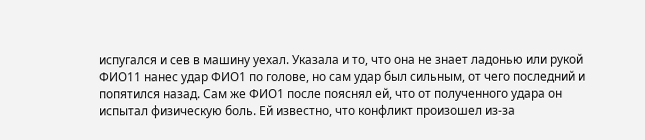испугался и сев в машину уехал. Указала и то, что она не знает ладонью или рукой ФИО11 нанес удар ФИО1 по голове, но сам удар был сильным, от чего последний и попятился назад. Сам же ФИО1 после пояснял ей, что от полученного удара он испытал физическую боль. Ей известно, что конфликт произошел из-за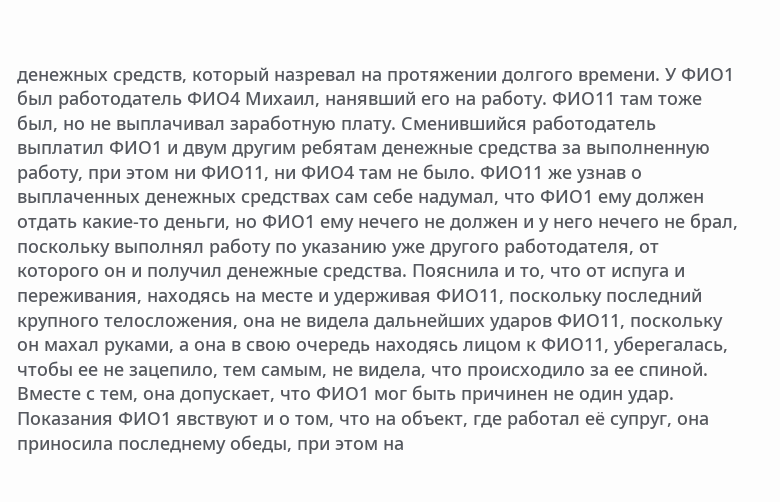денежных средств, который назревал на протяжении долгого времени. У ФИО1 был работодатель ФИО4 Михаил, нанявший его на работу. ФИО11 там тоже был, но не выплачивал заработную плату. Сменившийся работодатель выплатил ФИО1 и двум другим ребятам денежные средства за выполненную работу, при этом ни ФИО11, ни ФИО4 там не было. ФИО11 же узнав о выплаченных денежных средствах сам себе надумал, что ФИО1 ему должен отдать какие-то деньги, но ФИО1 ему нечего не должен и у него нечего не брал, поскольку выполнял работу по указанию уже другого работодателя, от которого он и получил денежные средства. Пояснила и то, что от испуга и переживания, находясь на месте и удерживая ФИО11, поскольку последний крупного телосложения, она не видела дальнейших ударов ФИО11, поскольку он махал руками, а она в свою очередь находясь лицом к ФИО11, уберегалась, чтобы ее не зацепило, тем самым, не видела, что происходило за ее спиной. Вместе с тем, она допускает, что ФИО1 мог быть причинен не один удар. Показания ФИО1 явствуют и о том, что на объект, где работал её супруг, она приносила последнему обеды, при этом на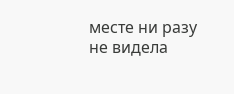месте ни разу не видела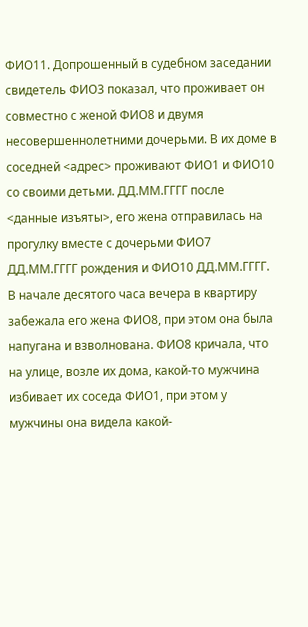ФИО11. Допрошенный в судебном заседании свидетель ФИО3 показал, что проживает он совместно с женой ФИО8 и двумя несовершеннолетними дочерьми. В их доме в соседней <адрес> проживают ФИО1 и ФИО10 со своими детьми. ДД.ММ.ГГГГ после <данные изъяты>, его жена отправилась на прогулку вместе с дочерьми ФИО7 ДД.ММ.ГГГГ рождения и ФИО10 ДД.ММ.ГГГГ. В начале десятого часа вечера в квартиру забежала его жена ФИО8, при этом она была напугана и взволнована. ФИО8 кричала, что на улице, возле их дома, какой-то мужчина избивает их соседа ФИО1, при этом у мужчины она видела какой-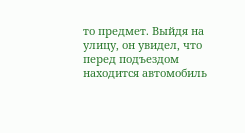то предмет. Выйдя на улицу, он увидел, что перед подъездом находится автомобиль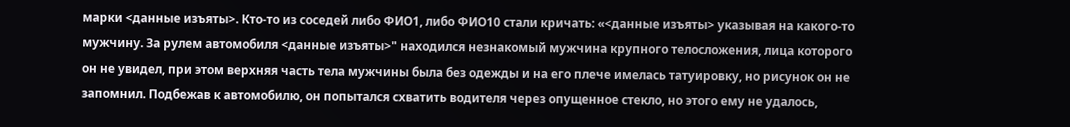марки <данные изъяты>. Кто-то из соседей либо ФИО1, либо ФИО10 стали кричать: «<данные изъяты> указывая на какого-то мужчину. За рулем автомобиля <данные изъяты>" находился незнакомый мужчина крупного телосложения, лица которого он не увидел, при этом верхняя часть тела мужчины была без одежды и на его плече имелась татуировку, но рисунок он не запомнил. Подбежав к автомобилю, он попытался схватить водителя через опущенное стекло, но этого ему не удалось,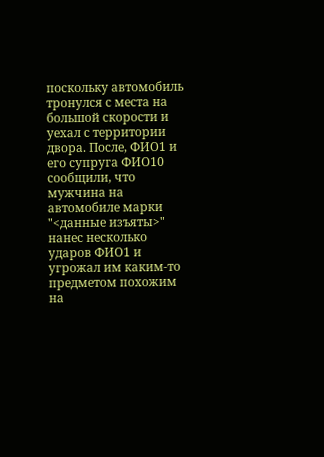поскольку автомобиль тронулся с места на большой скорости и уехал с территории двора. После, ФИО1 и его супруга ФИО10 сообщили, что мужчина на автомобиле марки "<данные изъяты>" нанес несколько ударов ФИО1 и угрожал им каким-то предметом похожим на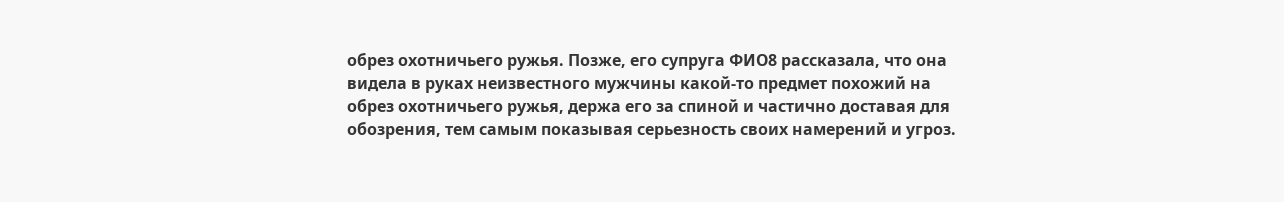обрез охотничьего ружья. Позже, его супруга ФИО8 рассказала, что она видела в руках неизвестного мужчины какой-то предмет похожий на обрез охотничьего ружья, держа его за спиной и частично доставая для обозрения, тем самым показывая серьезность своих намерений и угроз.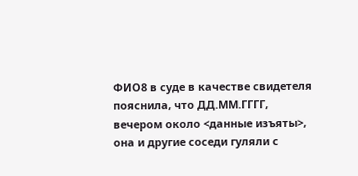ФИО8 в суде в качестве свидетеля пояснила, что ДД.ММ.ГГГГ, вечером около <данные изъяты>, она и другие соседи гуляли с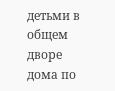детьми в общем дворе дома по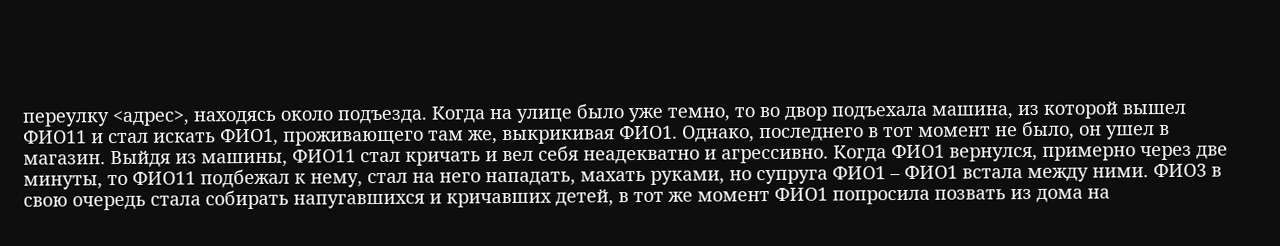переулку <адрес>, находясь около подъезда. Когда на улице было уже темно, то во двор подъехала машина, из которой вышел ФИО11 и стал искать ФИО1, проживающего там же, выкрикивая ФИО1. Однако, последнего в тот момент не было, он ушел в магазин. Выйдя из машины, ФИО11 стал кричать и вел себя неадекватно и агрессивно. Когда ФИО1 вернулся, примерно через две минуты, то ФИО11 подбежал к нему, стал на него нападать, махать руками, но супруга ФИО1 – ФИО1 встала между ними. ФИО3 в свою очередь стала собирать напугавшихся и кричавших детей, в тот же момент ФИО1 попросила позвать из дома на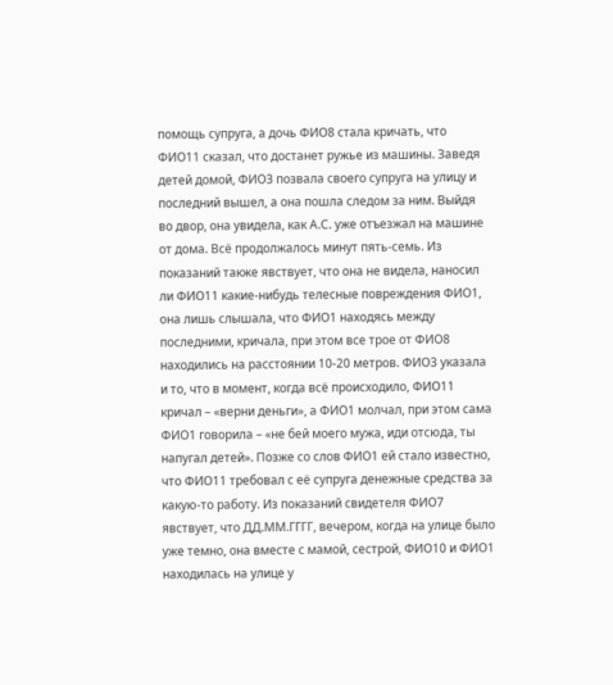помощь супруга, а дочь ФИО8 стала кричать, что ФИО11 сказал, что достанет ружье из машины. Заведя детей домой, ФИО3 позвала своего супруга на улицу и последний вышел, а она пошла следом за ним. Выйдя во двор, она увидела, как А.С. уже отъезжал на машине от дома. Всё продолжалось минут пять-семь. Из показаний также явствует, что она не видела, наносил ли ФИО11 какие-нибудь телесные повреждения ФИО1, она лишь слышала, что ФИО1 находясь между последними, кричала, при этом все трое от ФИО8 находились на расстоянии 10-20 метров. ФИО3 указала и то, что в момент, когда всё происходило, ФИО11 кричал – «верни деньги», а ФИО1 молчал, при этом сама ФИО1 говорила – «не бей моего мужа, иди отсюда, ты напугал детей». Позже со слов ФИО1 ей стало известно, что ФИО11 требовал с её супруга денежные средства за какую-то работу. Из показаний свидетеля ФИО7 явствует, что ДД.ММ.ГГГГ, вечером, когда на улице было уже темно, она вместе с мамой, сестрой, ФИО10 и ФИО1 находилась на улице у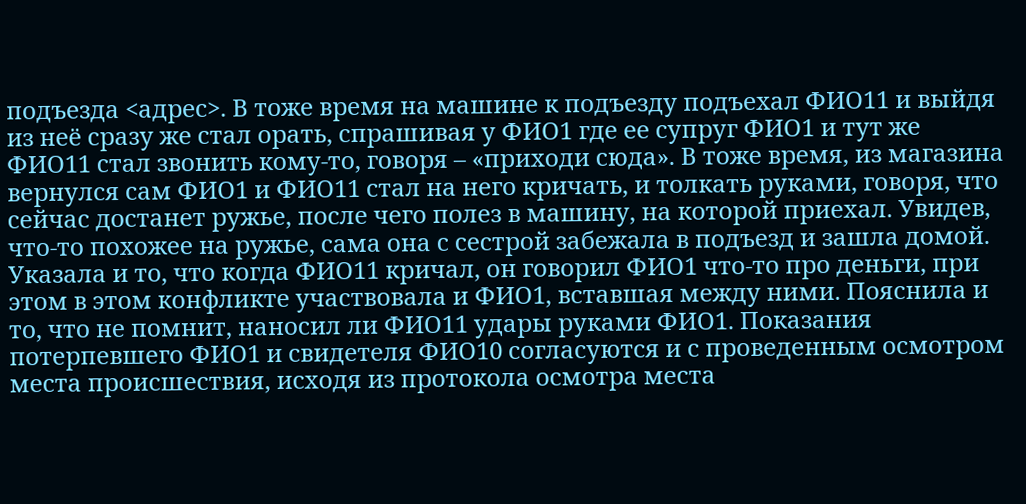подъезда <адрес>. В тоже время на машине к подъезду подъехал ФИО11 и выйдя из неё сразу же стал орать, спрашивая у ФИО1 где ее супруг ФИО1 и тут же ФИО11 стал звонить кому-то, говоря – «приходи сюда». В тоже время, из магазина вернулся сам ФИО1 и ФИО11 стал на него кричать, и толкать руками, говоря, что сейчас достанет ружье, после чего полез в машину, на которой приехал. Увидев, что-то похожее на ружье, сама она с сестрой забежала в подъезд и зашла домой. Указала и то, что когда ФИО11 кричал, он говорил ФИО1 что-то про деньги, при этом в этом конфликте участвовала и ФИО1, вставшая между ними. Пояснила и то, что не помнит, наносил ли ФИО11 удары руками ФИО1. Показания потерпевшего ФИО1 и свидетеля ФИО10 согласуются и с проведенным осмотром места происшествия, исходя из протокола осмотра места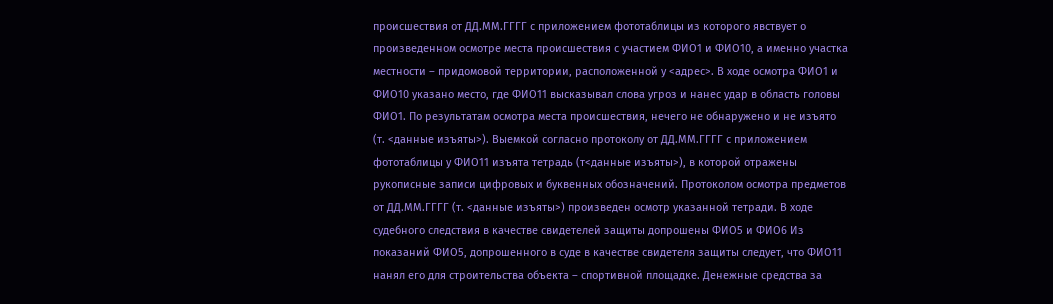происшествия от ДД.ММ.ГГГГ с приложением фототаблицы из которого явствует о произведенном осмотре места происшествия с участием ФИО1 и ФИО10, а именно участка местности – придомовой территории, расположенной у <адрес>. В ходе осмотра ФИО1 и ФИО10 указано место, где ФИО11 высказывал слова угроз и нанес удар в область головы ФИО1. По результатам осмотра места происшествия, нечего не обнаружено и не изъято (т. <данные изъяты>). Выемкой согласно протоколу от ДД.ММ.ГГГГ с приложением фототаблицы у ФИО11 изъята тетрадь (т<данные изъяты>), в которой отражены рукописные записи цифровых и буквенных обозначений. Протоколом осмотра предметов от ДД.ММ.ГГГГ (т. <данные изъяты>) произведен осмотр указанной тетради. В ходе судебного следствия в качестве свидетелей защиты допрошены ФИО5 и ФИО6 Из показаний ФИО5, допрошенного в суде в качестве свидетеля защиты следует, что ФИО11 нанял его для строительства объекта – спортивной площадке. Денежные средства за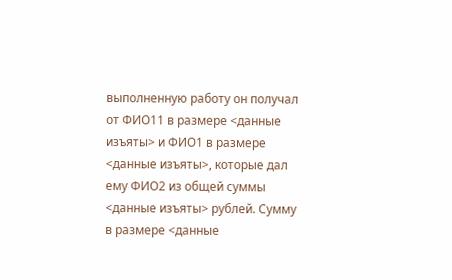выполненную работу он получал от ФИО11 в размере <данные изъяты> и ФИО1 в размере <данные изъяты>, которые дал ему ФИО2 из общей суммы <данные изъяты> рублей. Сумму в размере <данные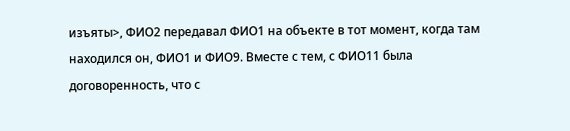изъяты>, ФИО2 передавал ФИО1 на объекте в тот момент, когда там находился он, ФИО1 и ФИО9. Вместе с тем, с ФИО11 была договоренность, что с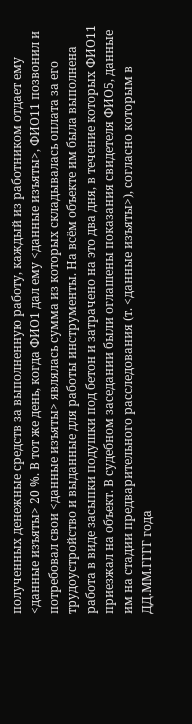полученных денежные средств за выполненную работу, каждый из работником отдает ему <данные изъяты> 20 %. В тот же день, когда ФИО1 дал ему <данные изъяты>, ФИО11 позвонил и потребовал свои <данные изъяты> являлась сумма из которых складывалась оплата за его трудоустройство и выданные для работы инструменты. На всём объекте им была выполнена работа в виде засыпки подушки под бетон и затрачено на это два дня, в течение которых ФИО11 приезжал на объект. В судебном заседании были оглашены показания свидетеля ФИО5, данные им на стадии предварительного расследования (т. <данные изъяты>), согласно которым в ДД.ММ.ГГГГ года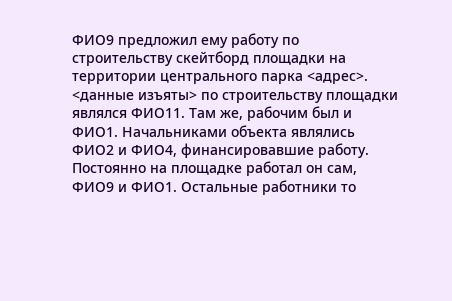ФИО9 предложил ему работу по строительству скейтборд площадки на территории центрального парка <адрес>. <данные изъяты> по строительству площадки являлся ФИО11. Там же, рабочим был и ФИО1. Начальниками объекта являлись ФИО2 и ФИО4, финансировавшие работу. Постоянно на площадке работал он сам, ФИО9 и ФИО1. Остальные работники то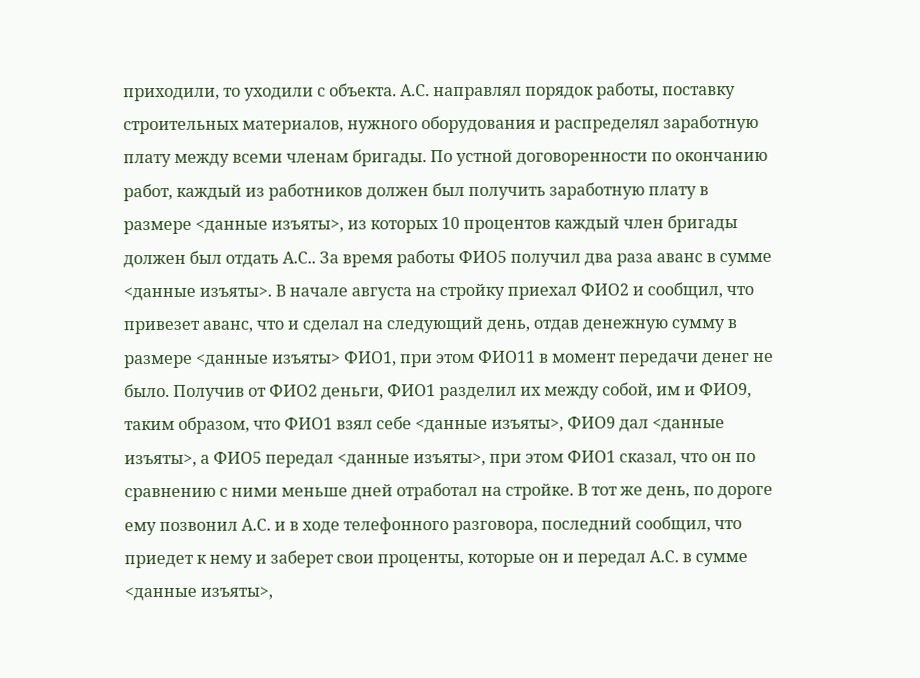приходили, то уходили с объекта. А.С. направлял порядок работы, поставку строительных материалов, нужного оборудования и распределял заработную плату между всеми членам бригады. По устной договоренности по окончанию работ, каждый из работников должен был получить заработную плату в размере <данные изъяты>, из которых 10 процентов каждый член бригады должен был отдать А.С.. За время работы ФИО5 получил два раза аванс в сумме <данные изъяты>. В начале августа на стройку приехал ФИО2 и сообщил, что привезет аванс, что и сделал на следующий день, отдав денежную сумму в размере <данные изъяты> ФИО1, при этом ФИО11 в момент передачи денег не было. Получив от ФИО2 деньги, ФИО1 разделил их между собой, им и ФИО9, таким образом, что ФИО1 взял себе <данные изъяты>, ФИО9 дал <данные изъяты>, а ФИО5 передал <данные изъяты>, при этом ФИО1 сказал, что он по сравнению с ними меньше дней отработал на стройке. В тот же день, по дороге ему позвонил А.С. и в ходе телефонного разговора, последний сообщил, что приедет к нему и заберет свои проценты, которые он и передал А.С. в сумме <данные изъяты>,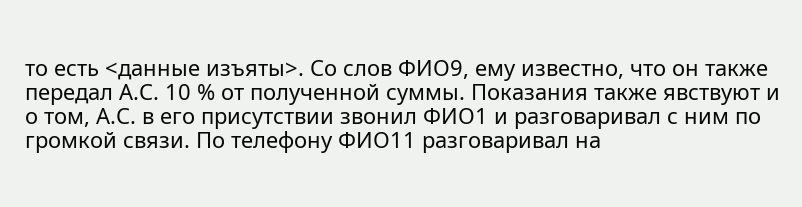то есть <данные изъяты>. Со слов ФИО9, ему известно, что он также передал А.С. 10 % от полученной суммы. Показания также явствуют и о том, А.С. в его присутствии звонил ФИО1 и разговаривал с ним по громкой связи. По телефону ФИО11 разговаривал на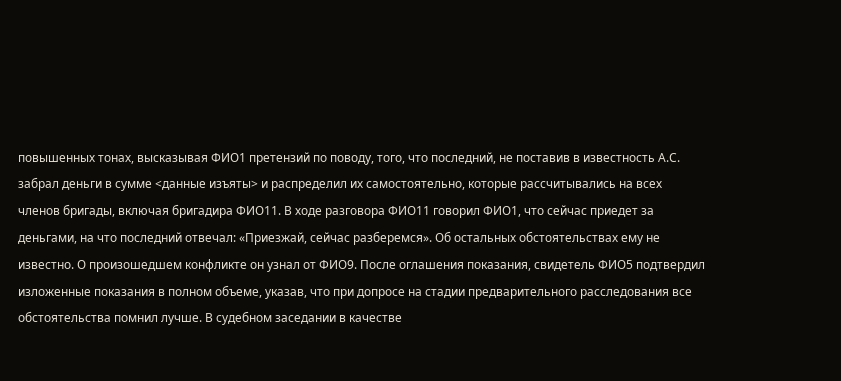повышенных тонах, высказывая ФИО1 претензий по поводу, того, что последний, не поставив в известность А.С. забрал деньги в сумме <данные изъяты> и распределил их самостоятельно, которые рассчитывались на всех членов бригады, включая бригадира ФИО11. В ходе разговора ФИО11 говорил ФИО1, что сейчас приедет за деньгами, на что последний отвечал: «Приезжай, сейчас разберемся». Об остальных обстоятельствах ему не известно. О произошедшем конфликте он узнал от ФИО9. После оглашения показания, свидетель ФИО5 подтвердил изложенные показания в полном объеме, указав, что при допросе на стадии предварительного расследования все обстоятельства помнил лучше. В судебном заседании в качестве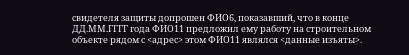свидетеля защиты допрошен ФИО6, показавший, что в конце ДД.ММ.ГГГГ года ФИО11 предложил ему работу на строительном объекте рядом с <адрес> этом ФИО11 являлся <данные изъяты>.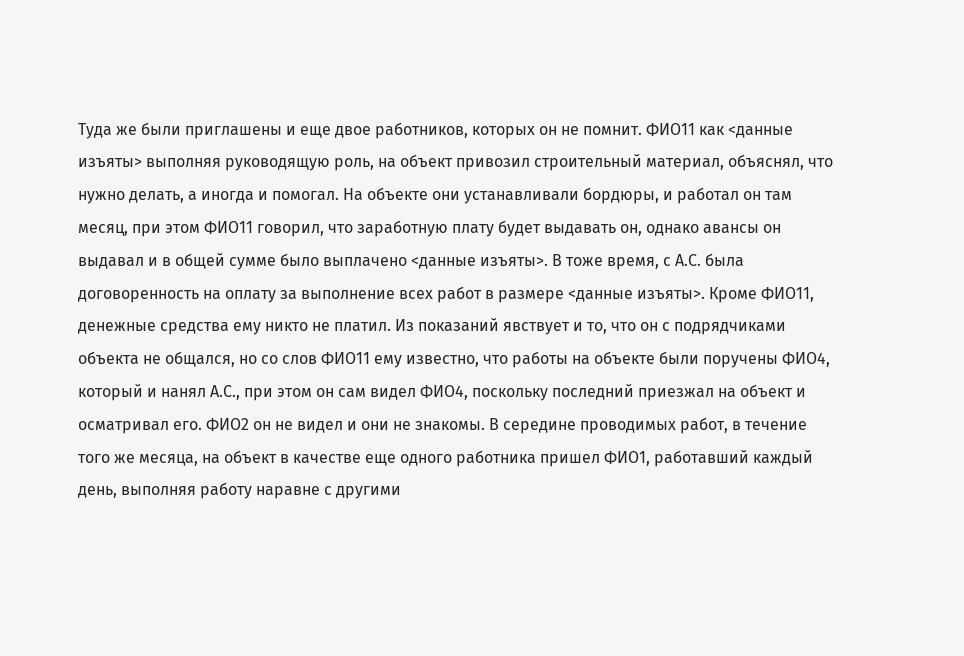Туда же были приглашены и еще двое работников, которых он не помнит. ФИО11 как <данные изъяты> выполняя руководящую роль, на объект привозил строительный материал, объяснял, что нужно делать, а иногда и помогал. На объекте они устанавливали бордюры, и работал он там месяц, при этом ФИО11 говорил, что заработную плату будет выдавать он, однако авансы он выдавал и в общей сумме было выплачено <данные изъяты>. В тоже время, с А.С. была договоренность на оплату за выполнение всех работ в размере <данные изъяты>. Кроме ФИО11, денежные средства ему никто не платил. Из показаний явствует и то, что он с подрядчиками объекта не общался, но со слов ФИО11 ему известно, что работы на объекте были поручены ФИО4, который и нанял А.С., при этом он сам видел ФИО4, поскольку последний приезжал на объект и осматривал его. ФИО2 он не видел и они не знакомы. В середине проводимых работ, в течение того же месяца, на объект в качестве еще одного работника пришел ФИО1, работавший каждый день, выполняя работу наравне с другими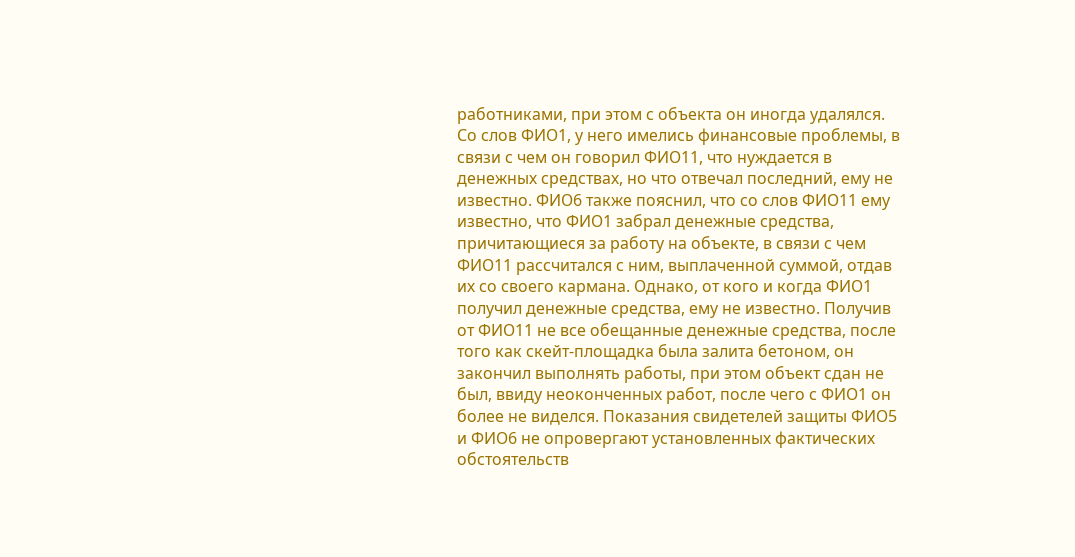работниками, при этом с объекта он иногда удалялся. Со слов ФИО1, у него имелись финансовые проблемы, в связи с чем он говорил ФИО11, что нуждается в денежных средствах, но что отвечал последний, ему не известно. ФИО6 также пояснил, что со слов ФИО11 ему известно, что ФИО1 забрал денежные средства, причитающиеся за работу на объекте, в связи с чем ФИО11 рассчитался с ним, выплаченной суммой, отдав их со своего кармана. Однако, от кого и когда ФИО1 получил денежные средства, ему не известно. Получив от ФИО11 не все обещанные денежные средства, после того как скейт-площадка была залита бетоном, он закончил выполнять работы, при этом объект сдан не был, ввиду неоконченных работ, после чего с ФИО1 он более не виделся. Показания свидетелей защиты ФИО5 и ФИО6 не опровергают установленных фактических обстоятельств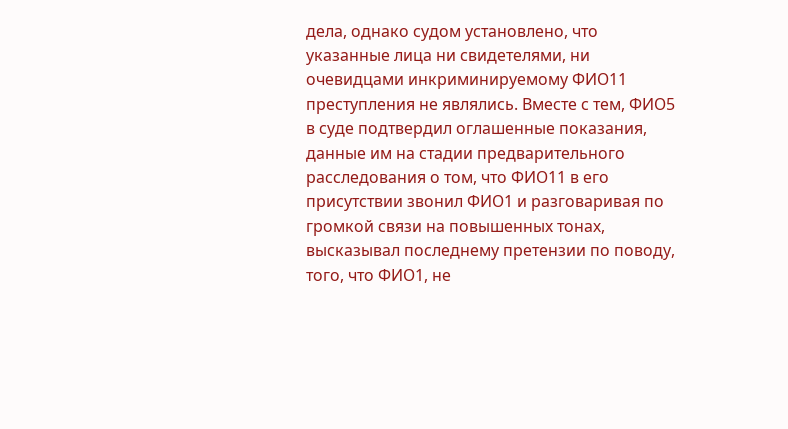дела, однако судом установлено, что указанные лица ни свидетелями, ни очевидцами инкриминируемому ФИО11 преступления не являлись. Вместе с тем, ФИО5 в суде подтвердил оглашенные показания, данные им на стадии предварительного расследования о том, что ФИО11 в его присутствии звонил ФИО1 и разговаривая по громкой связи на повышенных тонах, высказывал последнему претензии по поводу, того, что ФИО1, не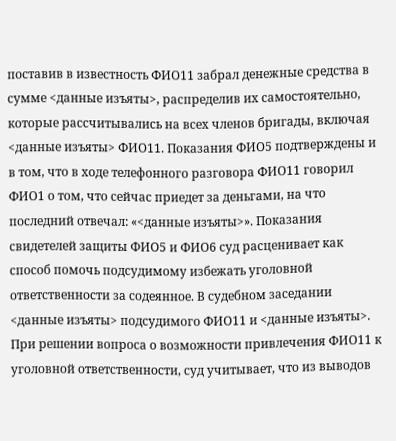поставив в известность ФИО11 забрал денежные средства в сумме <данные изъяты>, распределив их самостоятельно, которые рассчитывались на всех членов бригады, включая <данные изъяты> ФИО11. Показания ФИО5 подтверждены и в том, что в ходе телефонного разговора ФИО11 говорил ФИО1 о том, что сейчас приедет за деньгами, на что последний отвечал: «<данные изъяты>». Показания свидетелей защиты ФИО5 и ФИО6 суд расценивает как способ помочь подсудимому избежать уголовной ответственности за содеянное. В судебном заседании <данные изъяты> подсудимого ФИО11 и <данные изъяты>. При решении вопроса о возможности привлечения ФИО11 к уголовной ответственности, суд учитывает, что из выводов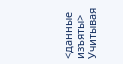<данные изъяты> Учитывая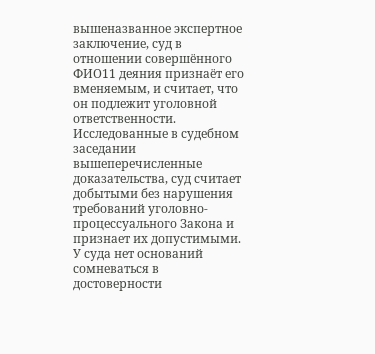вышеназванное экспертное заключение, суд в отношении совершённого ФИО11 деяния признаёт его вменяемым, и считает, что он подлежит уголовной ответственности. Исследованные в судебном заседании вышеперечисленные доказательства, суд считает добытыми без нарушения требований уголовно-процессуального Закона и признает их допустимыми. У суда нет оснований сомневаться в достоверности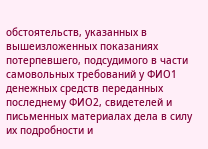обстоятельств, указанных в вышеизложенных показаниях потерпевшего, подсудимого в части самовольных требований у ФИО1 денежных средств переданных последнему ФИО2, свидетелей и письменных материалах дела в силу их подробности и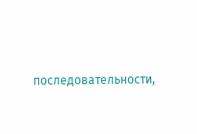последовательности,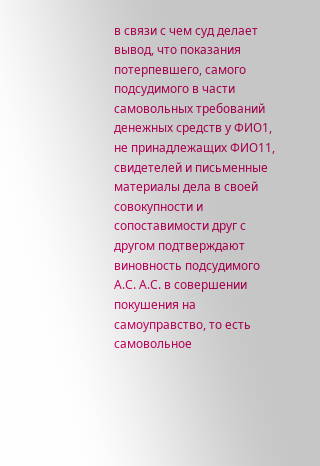в связи с чем суд делает вывод, что показания потерпевшего, самого подсудимого в части самовольных требований денежных средств у ФИО1, не принадлежащих ФИО11, свидетелей и письменные материалы дела в своей совокупности и сопоставимости друг с другом подтверждают виновность подсудимого А.С. А.С. в совершении покушения на самоуправство, то есть самовольное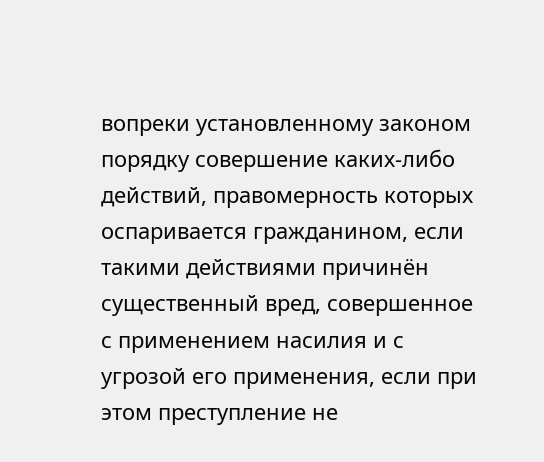вопреки установленному законом порядку совершение каких-либо действий, правомерность которых оспаривается гражданином, если такими действиями причинён существенный вред, совершенное с применением насилия и с угрозой его применения, если при этом преступление не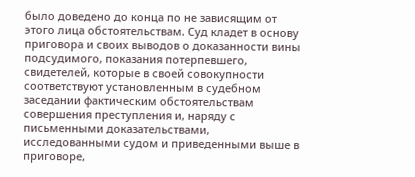было доведено до конца по не зависящим от этого лица обстоятельствам. Суд кладет в основу приговора и своих выводов о доказанности вины подсудимого, показания потерпевшего, свидетелей, которые в своей совокупности соответствуют установленным в судебном заседании фактическим обстоятельствам совершения преступления и, наряду с письменными доказательствами, исследованными судом и приведенными выше в приговоре,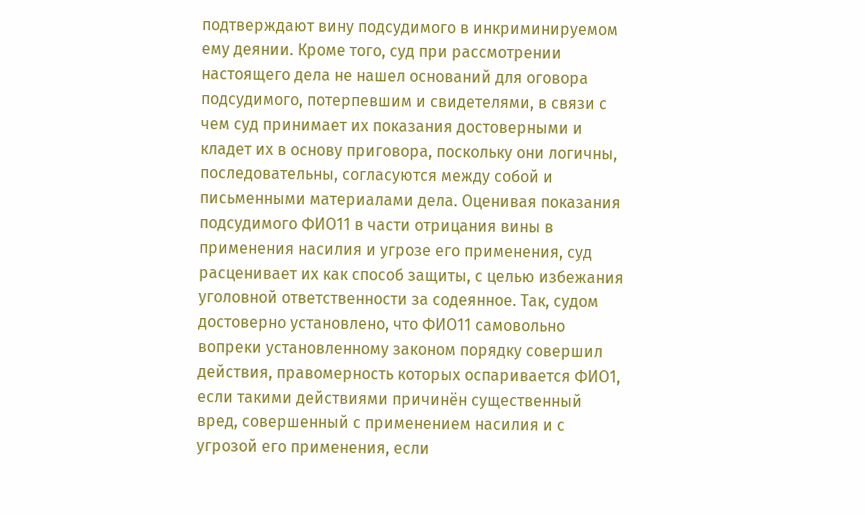подтверждают вину подсудимого в инкриминируемом ему деянии. Кроме того, суд при рассмотрении настоящего дела не нашел оснований для оговора подсудимого, потерпевшим и свидетелями, в связи с чем суд принимает их показания достоверными и кладет их в основу приговора, поскольку они логичны, последовательны, согласуются между собой и письменными материалами дела. Оценивая показания подсудимого ФИО11 в части отрицания вины в применения насилия и угрозе его применения, суд расценивает их как способ защиты, с целью избежания уголовной ответственности за содеянное. Так, судом достоверно установлено, что ФИО11 самовольно вопреки установленному законом порядку совершил действия, правомерность которых оспаривается ФИО1, если такими действиями причинён существенный вред, совершенный с применением насилия и с угрозой его применения, если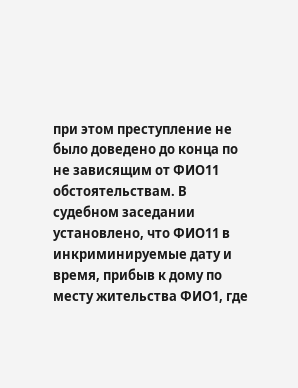при этом преступление не было доведено до конца по не зависящим от ФИО11 обстоятельствам. В судебном заседании установлено, что ФИО11 в инкриминируемые дату и время, прибыв к дому по месту жительства ФИО1, где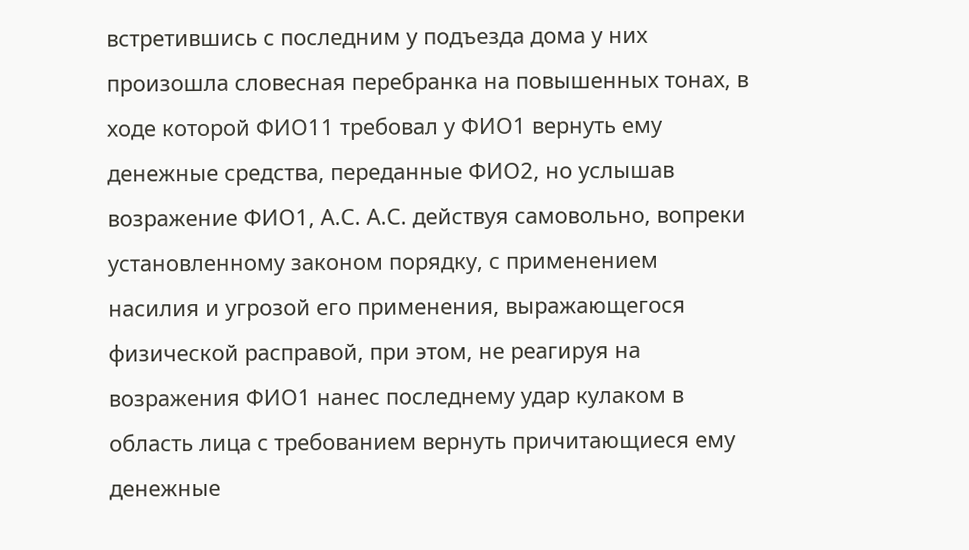встретившись с последним у подъезда дома у них произошла словесная перебранка на повышенных тонах, в ходе которой ФИО11 требовал у ФИО1 вернуть ему денежные средства, переданные ФИО2, но услышав возражение ФИО1, А.С. А.С. действуя самовольно, вопреки установленному законом порядку, с применением насилия и угрозой его применения, выражающегося физической расправой, при этом, не реагируя на возражения ФИО1 нанес последнему удар кулаком в область лица с требованием вернуть причитающиеся ему денежные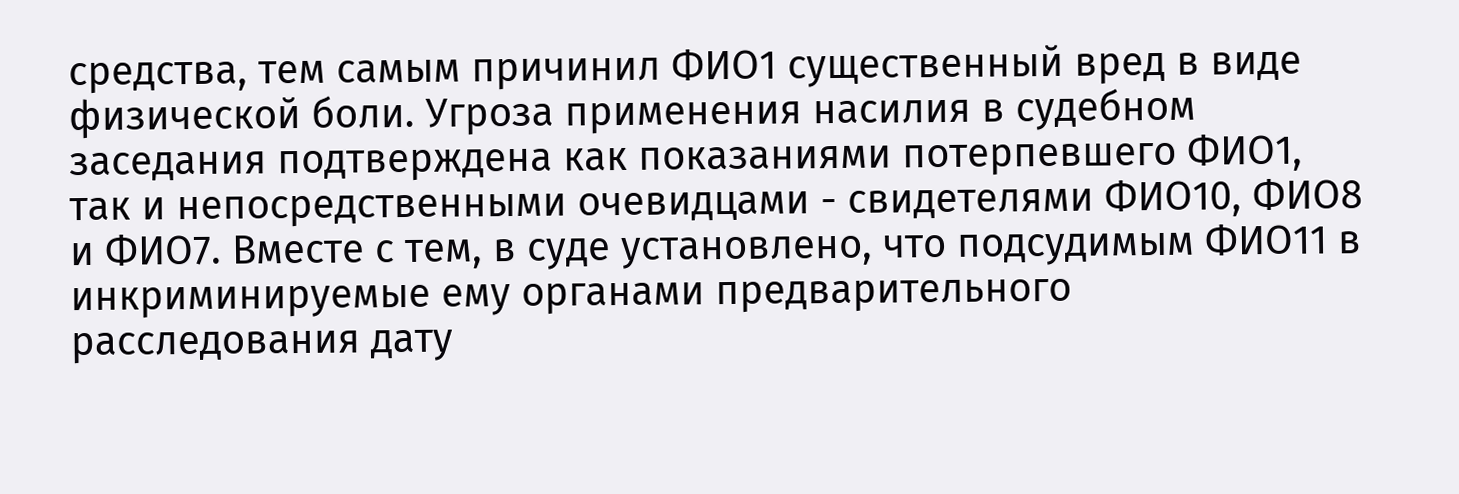средства, тем самым причинил ФИО1 существенный вред в виде физической боли. Угроза применения насилия в судебном заседания подтверждена как показаниями потерпевшего ФИО1, так и непосредственными очевидцами - свидетелями ФИО10, ФИО8 и ФИО7. Вместе с тем, в суде установлено, что подсудимым ФИО11 в инкриминируемые ему органами предварительного расследования дату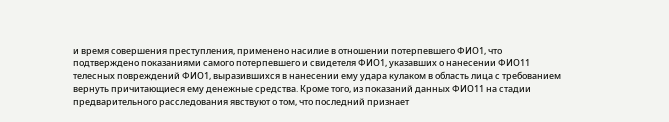и время совершения преступления, применено насилие в отношении потерпевшего ФИО1, что подтверждено показаниями самого потерпевшего и свидетеля ФИО1, указавших о нанесении ФИО11 телесных повреждений ФИО1, выразившихся в нанесении ему удара кулаком в область лица с требованием вернуть причитающиеся ему денежные средства. Кроме того, из показаний данных ФИО11 на стадии предварительного расследования явствуют о том, что последний признает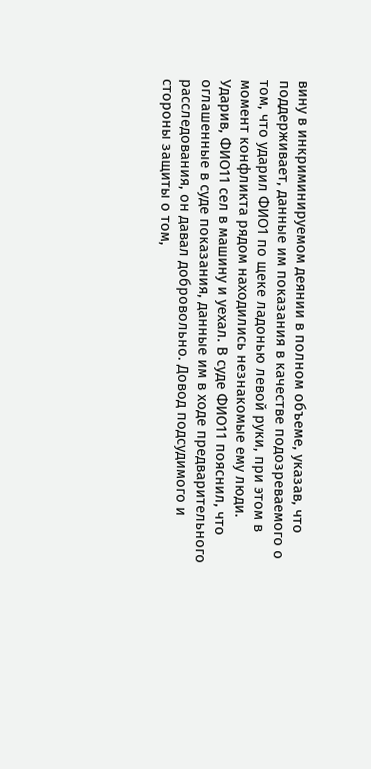вину в инкриминируемом деянии в полном объеме, указав, что поддерживает, данные им показания в качестве подозреваемого о том, что ударил ФИО1 по щеке ладонью левой руки, при этом в момент конфликта рядом находились незнакомые ему люди. Ударив, ФИО11 сел в машину и уехал. В суде ФИО11 пояснил, что оглашенные в суде показания, данные им в ходе предварительного расследования, он давал добровольно. Довод подсудимого и стороны защиты о том,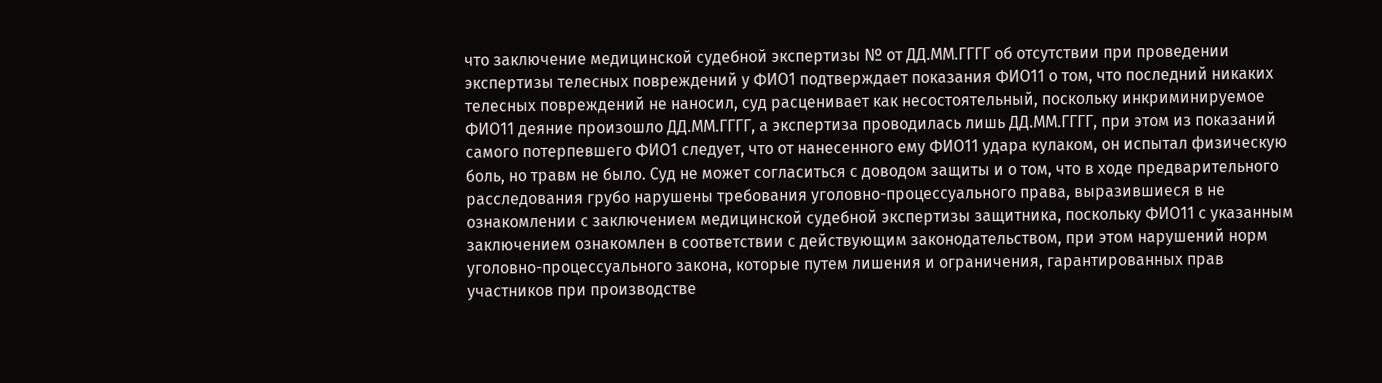что заключение медицинской судебной экспертизы № от ДД.ММ.ГГГГ об отсутствии при проведении экспертизы телесных повреждений у ФИО1 подтверждает показания ФИО11 о том, что последний никаких телесных повреждений не наносил, суд расценивает как несостоятельный, поскольку инкриминируемое ФИО11 деяние произошло ДД.ММ.ГГГГ, а экспертиза проводилась лишь ДД.ММ.ГГГГ, при этом из показаний самого потерпевшего ФИО1 следует, что от нанесенного ему ФИО11 удара кулаком, он испытал физическую боль, но травм не было. Суд не может согласиться с доводом защиты и о том, что в ходе предварительного расследования грубо нарушены требования уголовно-процессуального права, выразившиеся в не ознакомлении с заключением медицинской судебной экспертизы защитника, поскольку ФИО11 с указанным заключением ознакомлен в соответствии с действующим законодательством, при этом нарушений норм уголовно-процессуального закона, которые путем лишения и ограничения, гарантированных прав участников при производстве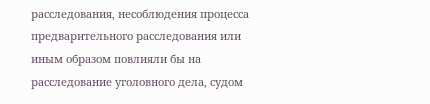расследования, несоблюдения процесса предварительного расследования или иным образом повлияли бы на расследование уголовного дела, судом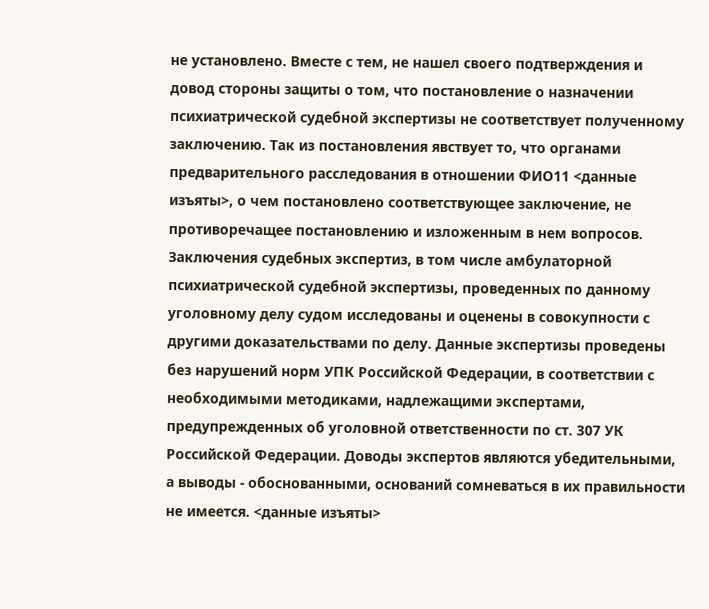не установлено. Вместе с тем, не нашел своего подтверждения и довод стороны защиты о том, что постановление о назначении психиатрической судебной экспертизы не соответствует полученному заключению. Так из постановления явствует то, что органами предварительного расследования в отношении ФИО11 <данные изъяты>, о чем постановлено соответствующее заключение, не противоречащее постановлению и изложенным в нем вопросов. Заключения судебных экспертиз, в том числе амбулаторной психиатрической судебной экспертизы, проведенных по данному уголовному делу судом исследованы и оценены в совокупности с другими доказательствами по делу. Данные экспертизы проведены без нарушений норм УПК Российской Федерации, в соответствии с необходимыми методиками, надлежащими экспертами, предупрежденных об уголовной ответственности по ст. 307 УК Российской Федерации. Доводы экспертов являются убедительными, а выводы - обоснованными, оснований сомневаться в их правильности не имеется. <данные изъяты>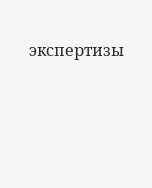экспертизы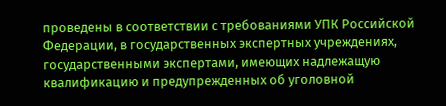проведены в соответствии с требованиями УПК Российской Федерации, в государственных экспертных учреждениях, государственными экспертами, имеющих надлежащую квалификацию и предупрежденных об уголовной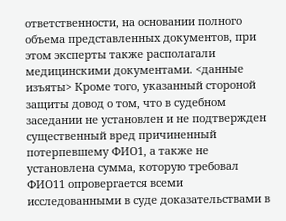ответственности, на основании полного объема представленных документов, при этом эксперты также располагали медицинскими документами. <данные изъяты> Кроме того, указанный стороной защиты довод о том, что в судебном заседании не установлен и не подтвержден существенный вред причиненный потерпевшему ФИО1, а также не установлена сумма, которую требовал ФИО11 опровергается всеми исследованными в суде доказательствами в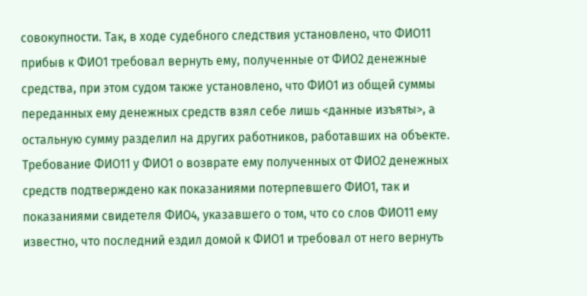совокупности. Так, в ходе судебного следствия установлено, что ФИО11 прибыв к ФИО1 требовал вернуть ему, полученные от ФИО2 денежные средства, при этом судом также установлено, что ФИО1 из общей суммы переданных ему денежных средств взял себе лишь <данные изъяты>, а остальную сумму разделил на других работников, работавших на объекте. Требование ФИО11 у ФИО1 о возврате ему полученных от ФИО2 денежных средств подтверждено как показаниями потерпевшего ФИО1, так и показаниями свидетеля ФИО4, указавшего о том, что со слов ФИО11 ему известно, что последний ездил домой к ФИО1 и требовал от него вернуть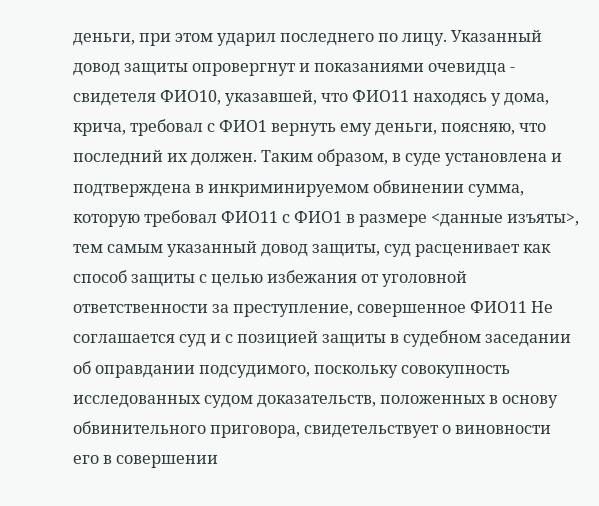деньги, при этом ударил последнего по лицу. Указанный довод защиты опровергнут и показаниями очевидца - свидетеля ФИО10, указавшей, что ФИО11 находясь у дома, крича, требовал с ФИО1 вернуть ему деньги, поясняю, что последний их должен. Таким образом, в суде установлена и подтверждена в инкриминируемом обвинении сумма, которую требовал ФИО11 с ФИО1 в размере <данные изъяты>, тем самым указанный довод защиты, суд расценивает как способ защиты с целью избежания от уголовной ответственности за преступление, совершенное ФИО11 Не соглашается суд и с позицией защиты в судебном заседании об оправдании подсудимого, поскольку совокупность исследованных судом доказательств, положенных в основу обвинительного приговора, свидетельствует о виновности его в совершении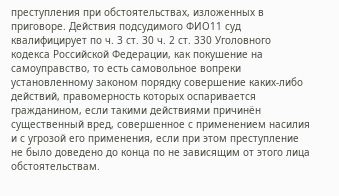преступления при обстоятельствах, изложенных в приговоре. Действия подсудимого ФИО11 суд квалифицирует по ч. 3 ст. 30 ч. 2 ст. 330 Уголовного кодекса Российской Федерации, как покушение на самоуправство, то есть самовольное вопреки установленному законом порядку совершение каких-либо действий, правомерность которых оспаривается гражданином, если такими действиями причинён существенный вред, совершенное с применением насилия и с угрозой его применения, если при этом преступление не было доведено до конца по не зависящим от этого лица обстоятельствам.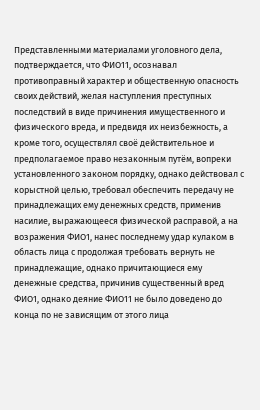Представленными материалами уголовного дела, подтверждается, что ФИО11, осознавал противоправный характер и общественную опасность своих действий, желая наступления преступных последствий в виде причинения имущественного и физического вреда, и предвидя их неизбежность, а кроме того, осуществлял своё действительное и предполагаемое право незаконным путём, вопреки установленного законом порядку, однако действовал с корыстной целью, требовал обеспечить передачу не принадлежащих ему денежных средств, применив насилие, выражающееся физической расправой, а на возражения ФИО1, нанес последнему удар кулаком в область лица с продолжая требовать вернуть не принадлежащие, однако причитающиеся ему денежные средства, причинив существенный вред ФИО1, однако деяние ФИО11 не было доведено до конца по не зависящим от этого лица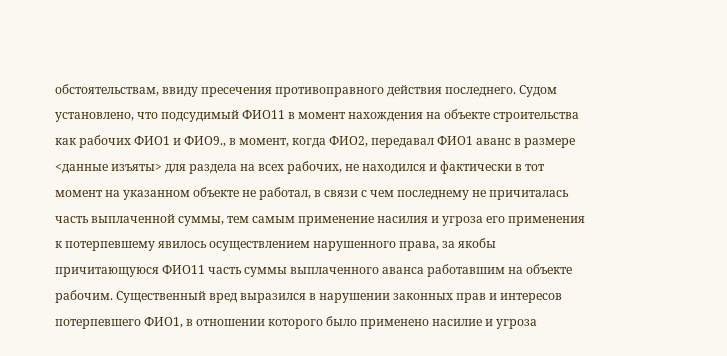обстоятельствам, ввиду пресечения противоправного действия последнего. Судом установлено, что подсудимый ФИО11 в момент нахождения на объекте строительства как рабочих ФИО1 и ФИО9., в момент, когда ФИО2, передавал ФИО1 аванс в размере <данные изъяты> для раздела на всех рабочих, не находился и фактически в тот момент на указанном объекте не работал, в связи с чем последнему не причиталась часть выплаченной суммы, тем самым применение насилия и угроза его применения к потерпевшему явилось осуществлением нарушенного права, за якобы причитающуюся ФИО11 часть суммы выплаченного аванса работавшим на объекте рабочим. Существенный вред выразился в нарушении законных прав и интересов потерпевшего ФИО1, в отношении которого было применено насилие и угроза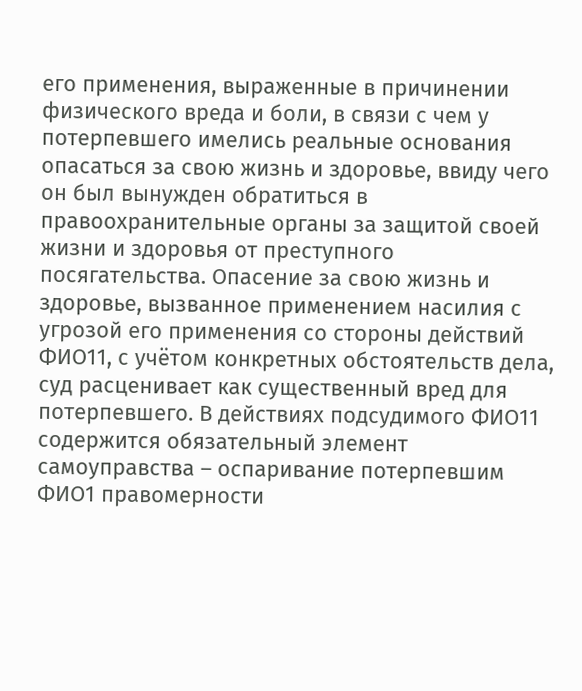его применения, выраженные в причинении физического вреда и боли, в связи с чем у потерпевшего имелись реальные основания опасаться за свою жизнь и здоровье, ввиду чего он был вынужден обратиться в правоохранительные органы за защитой своей жизни и здоровья от преступного посягательства. Опасение за свою жизнь и здоровье, вызванное применением насилия с угрозой его применения со стороны действий ФИО11, с учётом конкретных обстоятельств дела, суд расценивает как существенный вред для потерпевшего. В действиях подсудимого ФИО11 содержится обязательный элемент самоуправства – оспаривание потерпевшим ФИО1 правомерности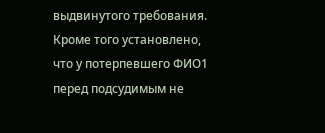выдвинутого требования. Кроме того установлено, что у потерпевшего ФИО1 перед подсудимым не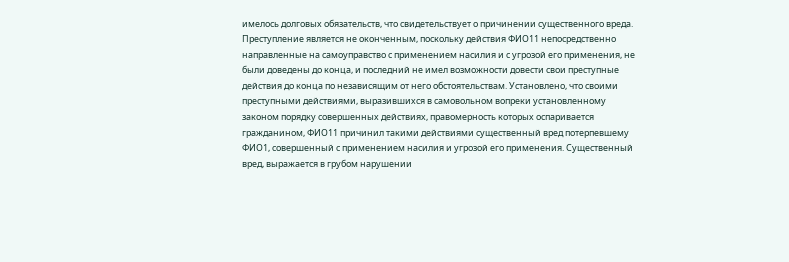имелось долговых обязательств, что свидетельствует о причинении существенного вреда. Преступление является не оконченным, поскольку действия ФИО11 непосредственно направленные на самоуправство с применением насилия и с угрозой его применения, не были доведены до конца, и последний не имел возможности довести свои преступные действия до конца по независящим от него обстоятельствам. Установлено, что своими преступными действиями, выразившихся в самовольном вопреки установленному законом порядку совершенных действиях, правомерность которых оспаривается гражданином, ФИО11 причинил такими действиями существенный вред потерпевшему ФИО1, совершенный с применением насилия и угрозой его применения. Существенный вред, выражается в грубом нарушении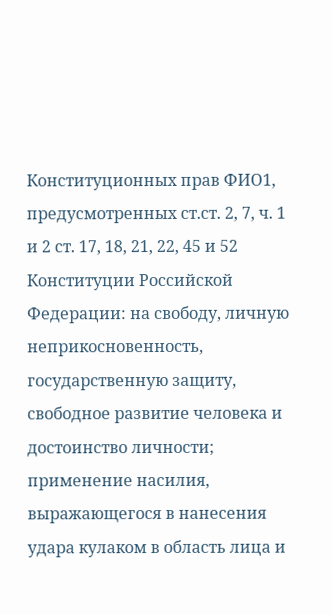Конституционных прав ФИО1, предусмотренных ст.ст. 2, 7, ч. 1 и 2 ст. 17, 18, 21, 22, 45 и 52 Конституции Российской Федерации: на свободу, личную неприкосновенность, государственную защиту, свободное развитие человека и достоинство личности; применение насилия, выражающегося в нанесения удара кулаком в область лица и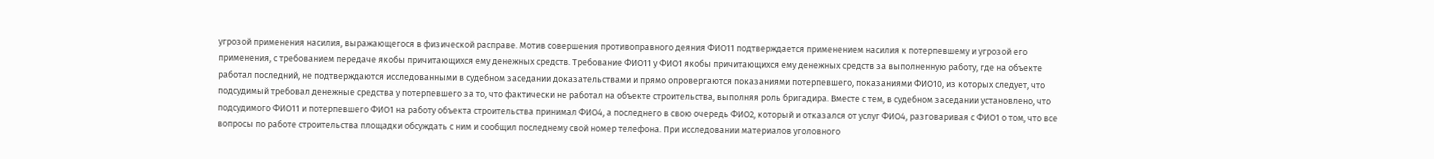угрозой применения насилия, выражающегося в физической расправе. Мотив совершения противоправного деяния ФИО11 подтверждается применением насилия к потерпевшему и угрозой его применения, с требованием передаче якобы причитающихся ему денежных средств. Требование ФИО11 у ФИО1 якобы причитающихся ему денежных средств за выполненную работу, где на объекте работал последний, не подтверждаются исследованными в судебном заседании доказательствами и прямо опровергаются показаниями потерпевшего, показаниями ФИО10, из которых следует, что подсудимый требовал денежные средства у потерпевшего за то, что фактически не работал на объекте строительства, выполняя роль бригадира. Вместе с тем, в судебном заседании установлено, что подсудимого ФИО11 и потерпевшего ФИО1 на работу объекта строительства принимал ФИО4, а последнего в свою очередь ФИО2, который и отказался от услуг ФИО4, разговаривая с ФИО1 о том, что все вопросы по работе строительства площадки обсуждать с ним и сообщил последнему свой номер телефона. При исследовании материалов уголовного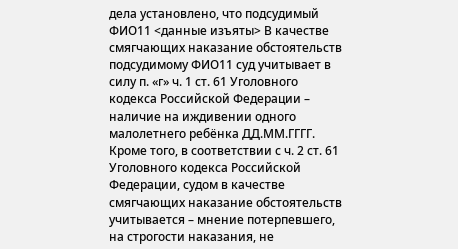дела установлено, что подсудимый ФИО11 <данные изъяты> В качестве смягчающих наказание обстоятельств подсудимому ФИО11 суд учитывает в силу п. «г» ч. 1 ст. 61 Уголовного кодекса Российской Федерации – наличие на иждивении одного малолетнего ребёнка ДД.ММ.ГГГГ. Кроме того, в соответствии с ч. 2 ст. 61 Уголовного кодекса Российской Федерации, судом в качестве смягчающих наказание обстоятельств учитывается – мнение потерпевшего, на строгости наказания, не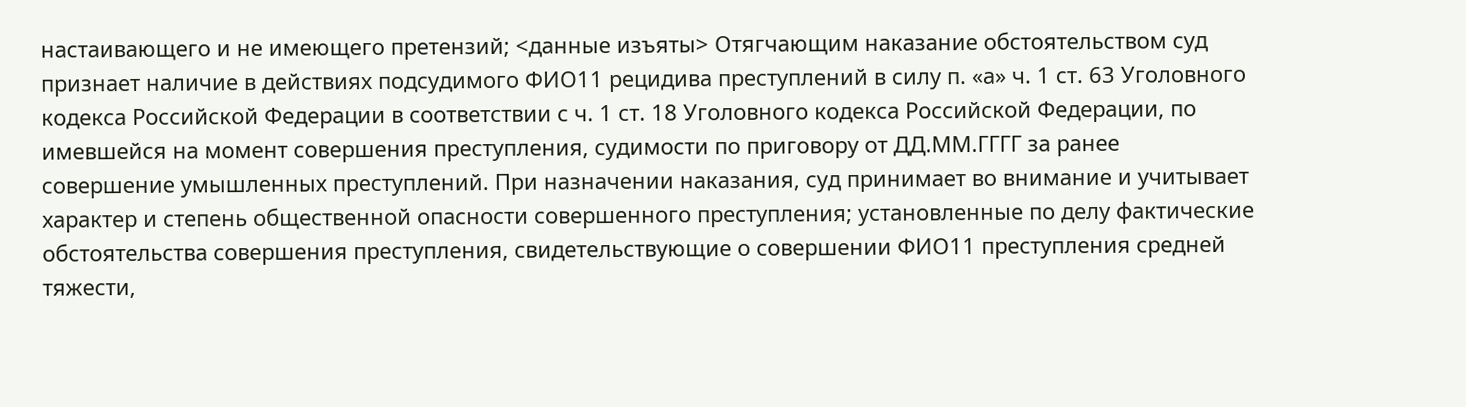настаивающего и не имеющего претензий; <данные изъяты> Отягчающим наказание обстоятельством суд признает наличие в действиях подсудимого ФИО11 рецидива преступлений в силу п. «а» ч. 1 ст. 63 Уголовного кодекса Российской Федерации в соответствии с ч. 1 ст. 18 Уголовного кодекса Российской Федерации, по имевшейся на момент совершения преступления, судимости по приговору от ДД.ММ.ГГГГ за ранее совершение умышленных преступлений. При назначении наказания, суд принимает во внимание и учитывает характер и степень общественной опасности совершенного преступления; установленные по делу фактические обстоятельства совершения преступления, свидетельствующие о совершении ФИО11 преступления средней тяжести,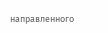направленного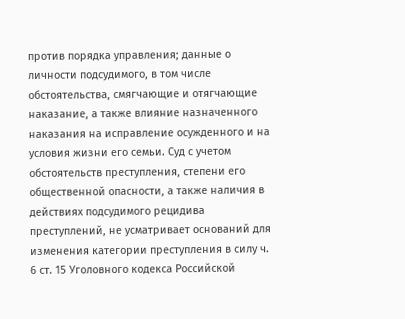против порядка управления; данные о личности подсудимого, в том числе обстоятельства, смягчающие и отягчающие наказание, а также влияние назначенного наказания на исправление осужденного и на условия жизни его семьи. Суд с учетом обстоятельств преступления, степени его общественной опасности, а также наличия в действиях подсудимого рецидива преступлений, не усматривает оснований для изменения категории преступления в силу ч. 6 ст. 15 Уголовного кодекса Российской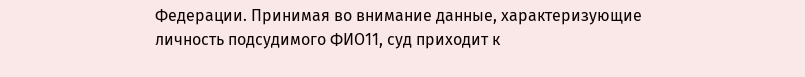Федерации. Принимая во внимание данные, характеризующие личность подсудимого ФИО11, суд приходит к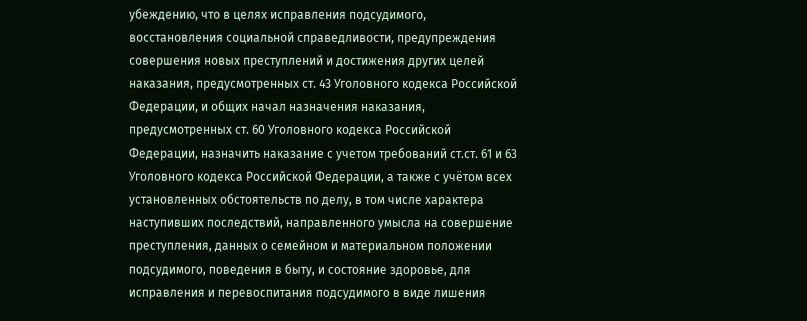убеждению, что в целях исправления подсудимого, восстановления социальной справедливости, предупреждения совершения новых преступлений и достижения других целей наказания, предусмотренных ст. 43 Уголовного кодекса Российской Федерации, и общих начал назначения наказания, предусмотренных ст. 60 Уголовного кодекса Российской Федерации, назначить наказание с учетом требований ст.ст. 61 и 63 Уголовного кодекса Российской Федерации, а также с учётом всех установленных обстоятельств по делу, в том числе характера наступивших последствий, направленного умысла на совершение преступления, данных о семейном и материальном положении подсудимого, поведения в быту, и состояние здоровье, для исправления и перевоспитания подсудимого в виде лишения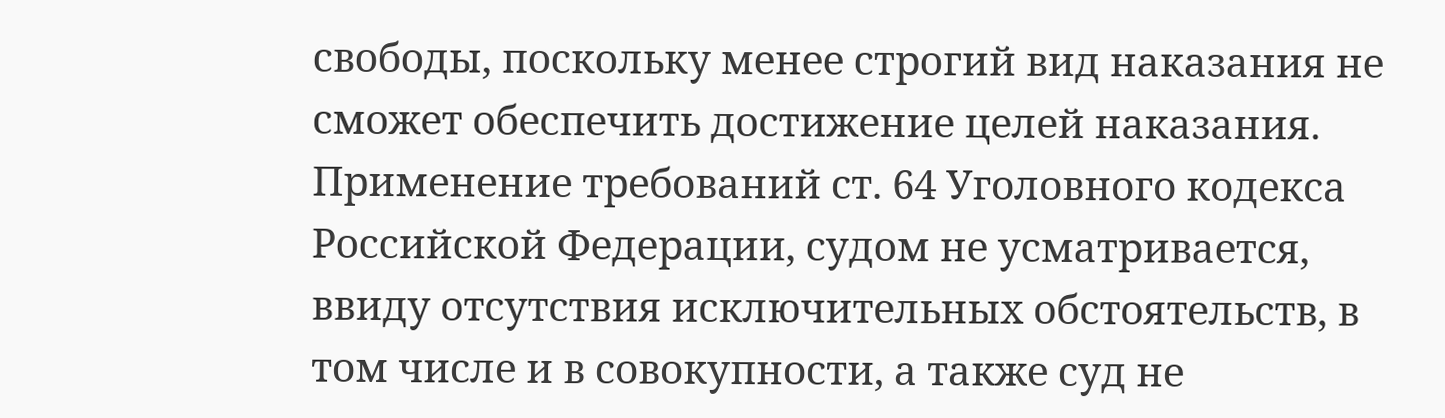свободы, поскольку менее строгий вид наказания не сможет обеспечить достижение целей наказания. Применение требований ст. 64 Уголовного кодекса Российской Федерации, судом не усматривается, ввиду отсутствия исключительных обстоятельств, в том числе и в совокупности, а также суд не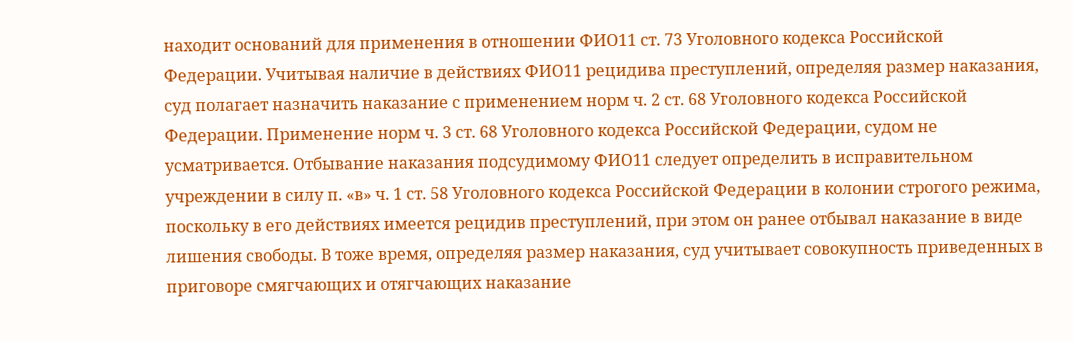находит оснований для применения в отношении ФИО11 ст. 73 Уголовного кодекса Российской Федерации. Учитывая наличие в действиях ФИО11 рецидива преступлений, определяя размер наказания, суд полагает назначить наказание с применением норм ч. 2 ст. 68 Уголовного кодекса Российской Федерации. Применение норм ч. 3 ст. 68 Уголовного кодекса Российской Федерации, судом не усматривается. Отбывание наказания подсудимому ФИО11 следует определить в исправительном учреждении в силу п. «в» ч. 1 ст. 58 Уголовного кодекса Российской Федерации в колонии строгого режима, поскольку в его действиях имеется рецидив преступлений, при этом он ранее отбывал наказание в виде лишения свободы. В тоже время, определяя размер наказания, суд учитывает совокупность приведенных в приговоре смягчающих и отягчающих наказание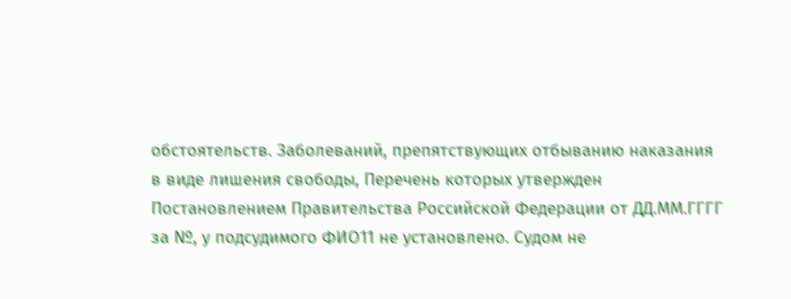обстоятельств. Заболеваний, препятствующих отбыванию наказания в виде лишения свободы, Перечень которых утвержден Постановлением Правительства Российской Федерации от ДД.ММ.ГГГГ за №, у подсудимого ФИО11 не установлено. Судом не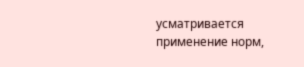усматривается применение норм,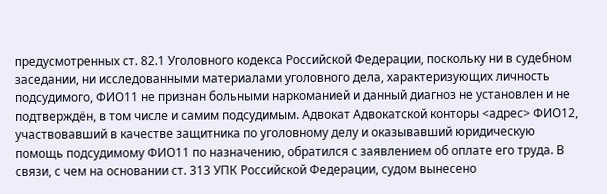предусмотренных ст. 82.1 Уголовного кодекса Российской Федерации, поскольку ни в судебном заседании, ни исследованными материалами уголовного дела, характеризующих личность подсудимого, ФИО11 не признан больными наркоманией и данный диагноз не установлен и не подтверждён, в том числе и самим подсудимым. Адвокат Адвокатской конторы <адрес> ФИО12, участвовавший в качестве защитника по уголовному делу и оказывавший юридическую помощь подсудимому ФИО11 по назначению, обратился с заявлением об оплате его труда. В связи, с чем на основании ст. 313 УПК Российской Федерации, судом вынесено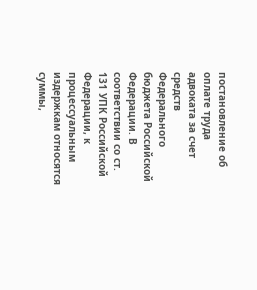постановление об оплате труда адвоката за счет средств Федерального бюджета Российской Федерации. В соответствии со ст. 131 УПК Российской Федерации, к процессуальным издержкам относятся суммы,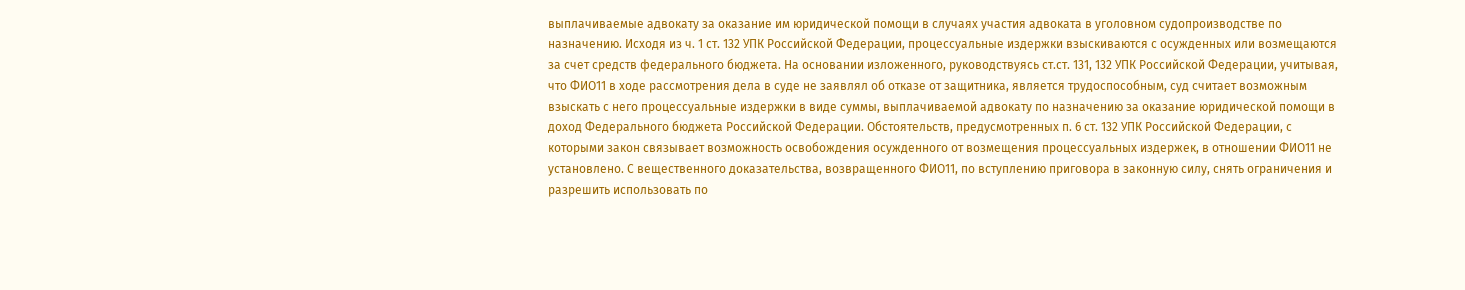выплачиваемые адвокату за оказание им юридической помощи в случаях участия адвоката в уголовном судопроизводстве по назначению. Исходя из ч. 1 ст. 132 УПК Российской Федерации, процессуальные издержки взыскиваются с осужденных или возмещаются за счет средств федерального бюджета. На основании изложенного, руководствуясь ст.ст. 131, 132 УПК Российской Федерации, учитывая, что ФИО11 в ходе рассмотрения дела в суде не заявлял об отказе от защитника, является трудоспособным, суд считает возможным взыскать с него процессуальные издержки в виде суммы, выплачиваемой адвокату по назначению за оказание юридической помощи в доход Федерального бюджета Российской Федерации. Обстоятельств, предусмотренных п. 6 ст. 132 УПК Российской Федерации, с которыми закон связывает возможность освобождения осужденного от возмещения процессуальных издержек, в отношении ФИО11 не установлено. С вещественного доказательства, возвращенного ФИО11, по вступлению приговора в законную силу, снять ограничения и разрешить использовать по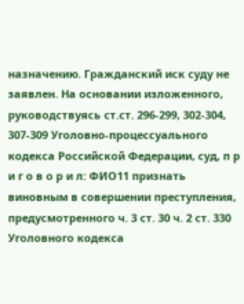назначению. Гражданский иск суду не заявлен. На основании изложенного, руководствуясь ст.ст. 296-299, 302-304, 307-309 Уголовно-процессуального кодекса Российской Федерации, суд, п р и г о в о р и л: ФИО11 признать виновным в совершении преступления, предусмотренного ч. 3 ст. 30 ч. 2 ст. 330 Уголовного кодекса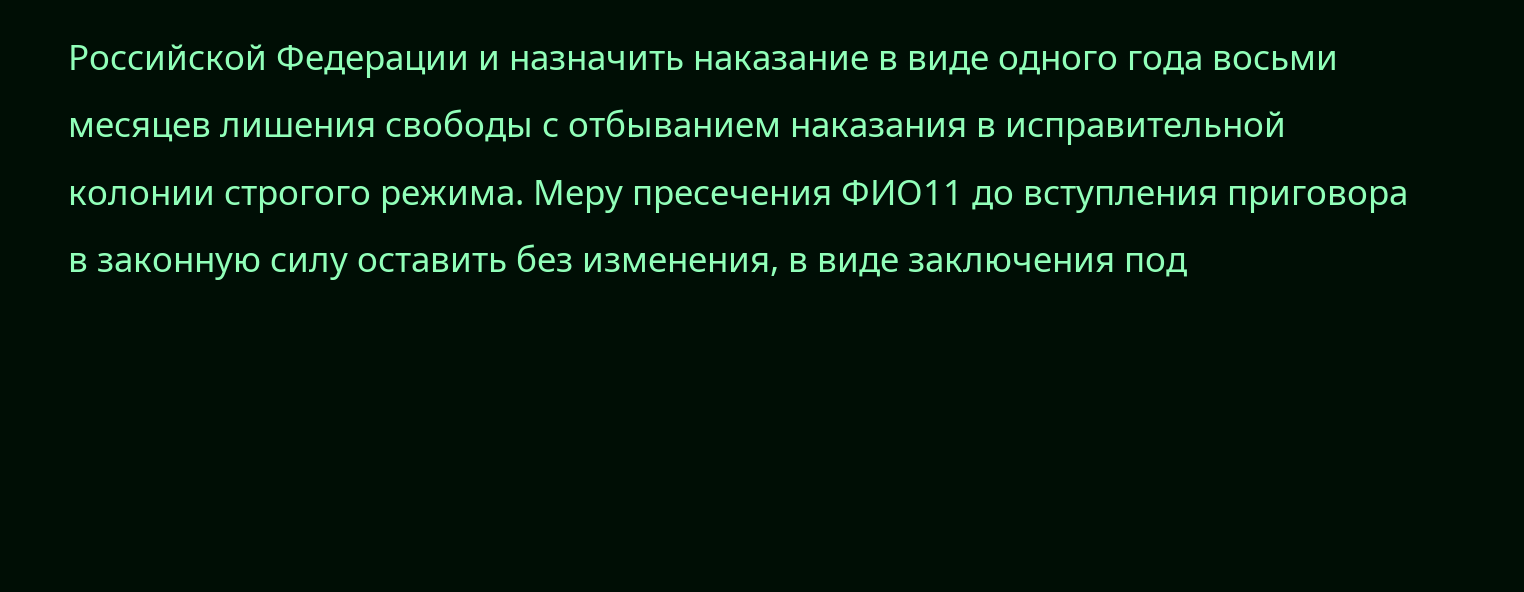Российской Федерации и назначить наказание в виде одного года восьми месяцев лишения свободы с отбыванием наказания в исправительной колонии строгого режима. Меру пресечения ФИО11 до вступления приговора в законную силу оставить без изменения, в виде заключения под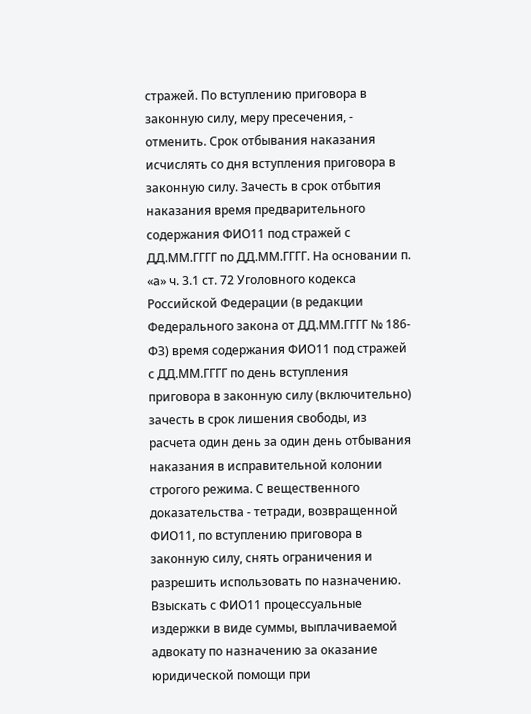стражей. По вступлению приговора в законную силу, меру пресечения, - отменить. Срок отбывания наказания исчислять со дня вступления приговора в законную силу. Зачесть в срок отбытия наказания время предварительного содержания ФИО11 под стражей с ДД.ММ.ГГГГ по ДД.ММ.ГГГГ. На основании п. «а» ч. 3.1 ст. 72 Уголовного кодекса Российской Федерации (в редакции Федерального закона от ДД.ММ.ГГГГ № 186-ФЗ) время содержания ФИО11 под стражей с ДД.ММ.ГГГГ по день вступления приговора в законную силу (включительно) зачесть в срок лишения свободы, из расчета один день за один день отбывания наказания в исправительной колонии строгого режима. С вещественного доказательства - тетради, возвращенной ФИО11, по вступлению приговора в законную силу, снять ограничения и разрешить использовать по назначению. Взыскать с ФИО11 процессуальные издержки в виде суммы, выплачиваемой адвокату по назначению за оказание юридической помощи при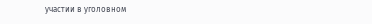участии в уголовном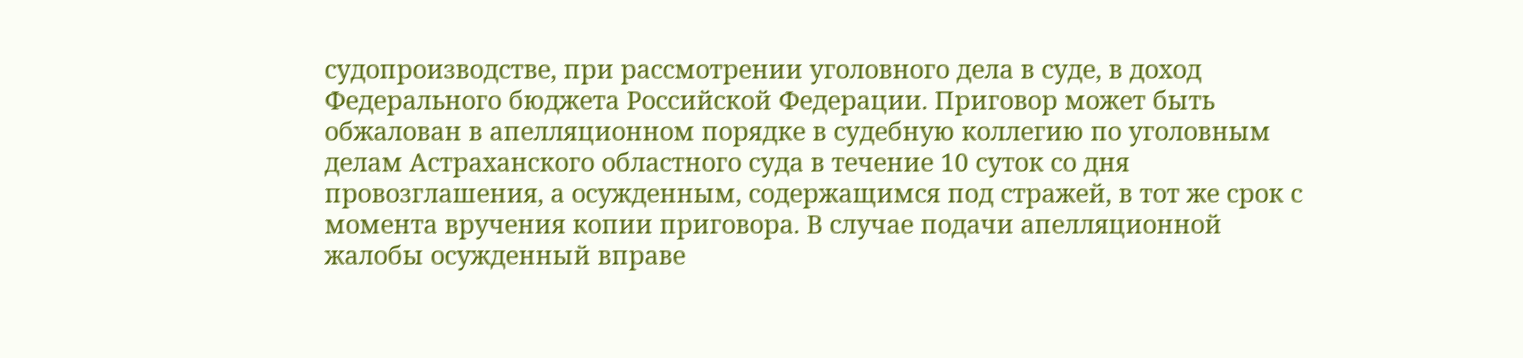судопроизводстве, при рассмотрении уголовного дела в суде, в доход Федерального бюджета Российской Федерации. Приговор может быть обжалован в апелляционном порядке в судебную коллегию по уголовным делам Астраханского областного суда в течение 10 суток со дня провозглашения, а осужденным, содержащимся под стражей, в тот же срок с момента вручения копии приговора. В случае подачи апелляционной жалобы осужденный вправе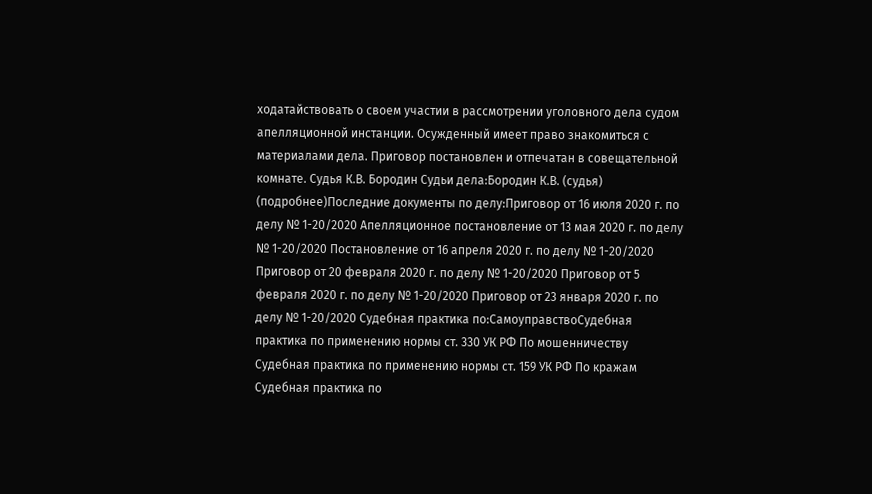ходатайствовать о своем участии в рассмотрении уголовного дела судом апелляционной инстанции. Осужденный имеет право знакомиться с материалами дела. Приговор постановлен и отпечатан в совещательной комнате. Судья К.В. Бородин Судьи дела:Бородин К.В. (судья) (подробнее)Последние документы по делу:Приговор от 16 июля 2020 г. по делу № 1-20/2020 Апелляционное постановление от 13 мая 2020 г. по делу № 1-20/2020 Постановление от 16 апреля 2020 г. по делу № 1-20/2020 Приговор от 20 февраля 2020 г. по делу № 1-20/2020 Приговор от 5 февраля 2020 г. по делу № 1-20/2020 Приговор от 23 января 2020 г. по делу № 1-20/2020 Судебная практика по:СамоуправствоСудебная практика по применению нормы ст. 330 УК РФ По мошенничеству Судебная практика по применению нормы ст. 159 УК РФ По кражам Судебная практика по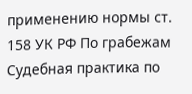применению нормы ст. 158 УК РФ По грабежам Судебная практика по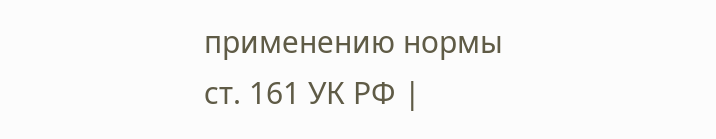применению нормы ст. 161 УК РФ |